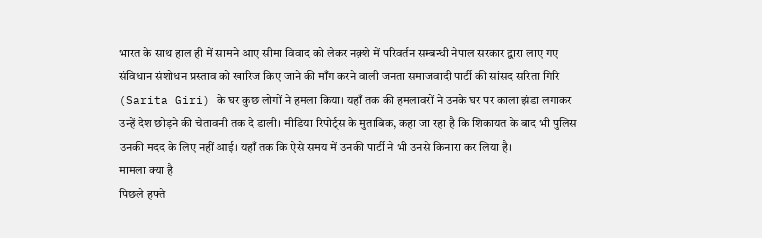भारत के साथ हाल ही में सामने आए सीमा विवाद को लेकर नक़्शे में परिवर्तन सम्बन्धी नेपाल सरकार द्वारा लाए गए संविधान संशोधन प्रस्ताव को खारिज किए जाने की माँग करने वाली जनता समाजवादी पार्टी की सांसद सरिता गिरि (Sarita Giri) के घर कुछ लोगों ने हमला किया। यहाँ तक की हमलावरों ने उनके घर पर काला झंडा लगाकर उन्हें देश छोड़ने की चेतावनी तक दे डाली। मीडिया रिपोर्ट्स के मुताबिक, कहा जा रहा है कि शिकायत के बाद भी पुलिस उनकी मदद के लिए नहीं आई। यहाँ तक कि ऐसे समय में उनकी पार्टी ने भी उनसे किनारा कर लिया है।
मामला क्या है
पिछले हफ्ते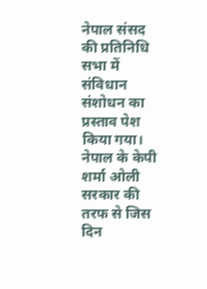नेपाल संसद की प्रतिनिधि सभा में संविधान संशोधन का प्रस्ताव पेश किया गया। नेपाल के केपी शर्मा ओली सरकार की तरफ से जिस दिन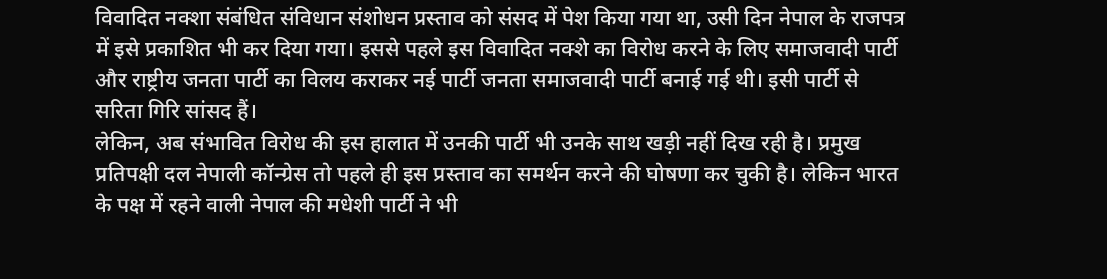विवादित नक्शा संबंधित संविधान संशोधन प्रस्ताव को संसद में पेश किया गया था, उसी दिन नेपाल के राजपत्र में इसे प्रकाशित भी कर दिया गया। इससे पहले इस विवादित नक्शे का विरोध करने के लिए समाजवादी पार्टी और राष्ट्रीय जनता पार्टी का विलय कराकर नई पार्टी जनता समाजवादी पार्टी बनाई गई थी। इसी पार्टी से सरिता गिरि सांसद हैं।
लेकिन, अब संभावित विरोध की इस हालात में उनकी पार्टी भी उनके साथ खड़ी नहीं दिख रही है। प्रमुख प्रतिपक्षी दल नेपाली कॉन्ग्रेस तो पहले ही इस प्रस्ताव का समर्थन करने की घोषणा कर चुकी है। लेकिन भारत के पक्ष में रहने वाली नेपाल की मधेशी पार्टी ने भी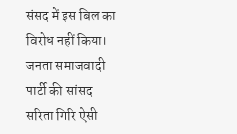संसद में इस बिल का विरोध नहीं किया। जनता समाजवादी पार्टी की सांसद सरिता गिरि ऐसी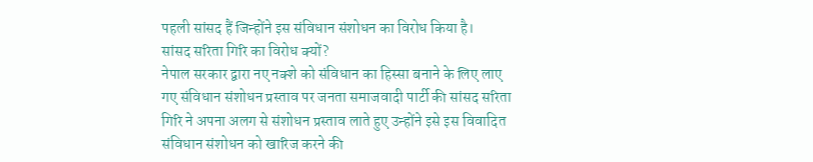पहली सांसद हैं जिन्होंने इस संविधान संशोधन का विरोध किया है।
सांसद सरिता गिरि का विरोध क्यों?
नेपाल सरकार द्वारा नए नक्शे को संविधान का हिस्सा बनाने के लिए लाए गए संविधान संशोधन प्रस्ताव पर जनता समाजवादी पार्टी की सांसद सरिता गिरि ने अपना अलग से संशोधन प्रस्ताव लाते हुए उन्होंने इसे इस विवादित संविधान संशोधन को खारिज करने की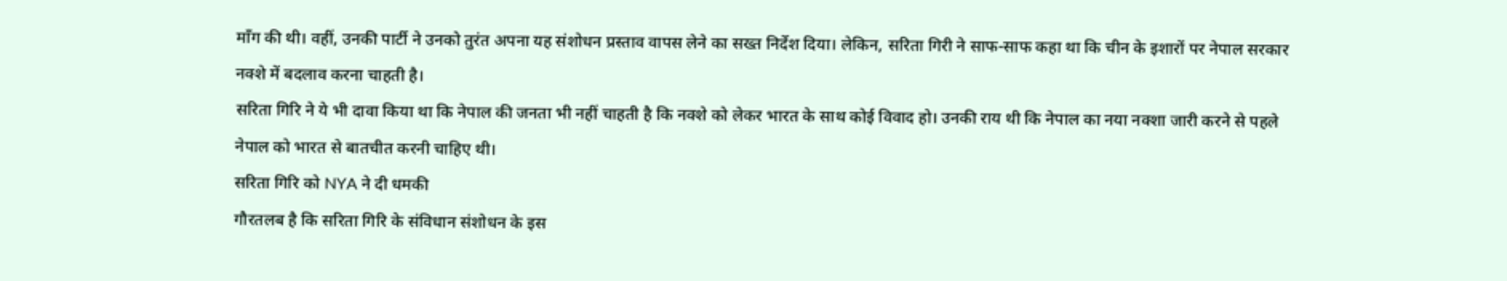माँग की थी। वहीं, उनकी पार्टी ने उनको तुरंत अपना यह संशोधन प्रस्ताव वापस लेने का सख्त निर्देश दिया। लेकिन, सरिता गिरी ने साफ-साफ कहा था कि चीन के इशारों पर नेपाल सरकार नक्शे में बदलाव करना चाहती है।
सरिता गिरि ने ये भी दावा किया था कि नेपाल की जनता भी नहीं चाहती है कि नक्शे को लेकर भारत के साथ कोई विवाद हो। उनकी राय थी कि नेपाल का नया नक्शा जारी करने से पहले नेपाल को भारत से बातचीत करनी चाहिए थी।
सरिता गिरि को NYA ने दी धमकी
गौरतलब है कि सरिता गिरि के संविधान संशोधन के इस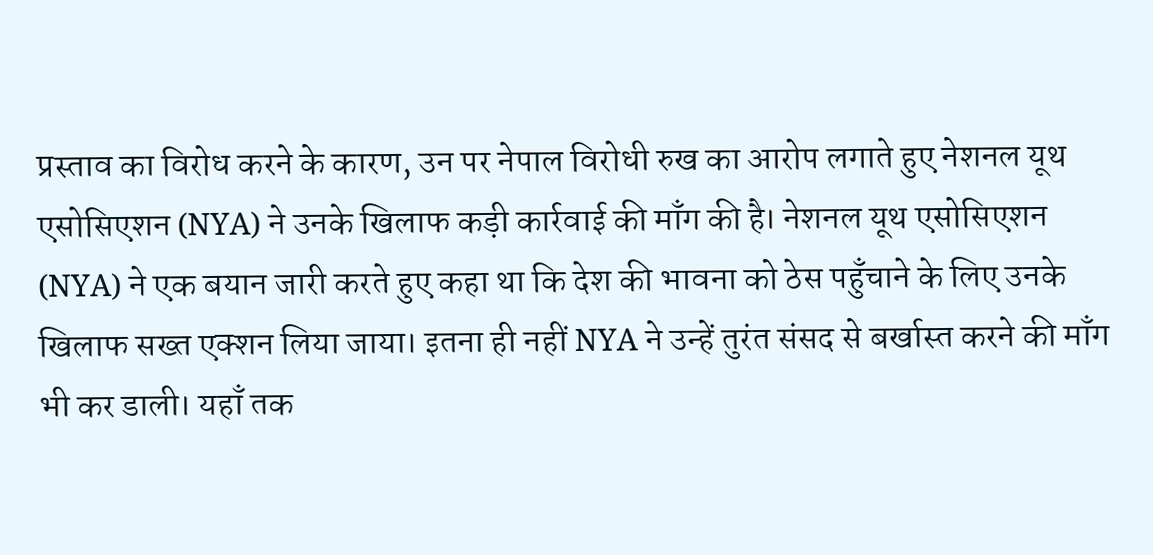प्रस्ताव का विरोध करने के कारण, उन पर नेपाल विरोधी रुख का आरोप लगाते हुए नेशनल यूथ एसोसिएशन (NYA) ने उनके खिलाफ कड़ी कार्रवाई की माँग की है। नेशनल यूथ एसोसिएशन (NYA) ने एक बयान जारी करते हुए कहा था कि देश की भावना को ठेस पहुँचाने के लिए उनके खिलाफ सख्त एक्शन लिया जाया। इतना ही नहीं NYA ने उन्हें तुरंत संसद से बर्खास्त करने की माँग भी कर डाली। यहाँ तक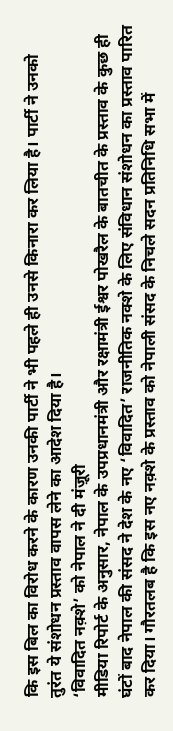कि इस बिल का विरोध करने के कारण उनकी पार्टी ने भी पहले ही उनसे किनारा कर लिया है। पार्टी ने उनको तुरंत ये संशोधन प्रस्ताव वापस लेने का आदेश दिया है।
‘विवादित नक़्शे’ को नेपाल ने दी मंज़ूरी
मीडिया रिपोर्ट के अनुसार, नेपाल के उपप्रधानमंत्री और रक्षामंत्री ईश्वर पोखरैल के बातचीत के प्रस्ताव के कुछ ही घंटों बाद नेपाल की संसद ने देश के नए ‘विवादित’ राजनीतिक नक्शे के लिए संविधान संशोधन का प्रस्ताव पारित कर दिया। गौरतलब है कि इस नए नक़्शे के प्रस्ताव को नेपाली संसद के निचले सदन प्रतिनिधि सभा में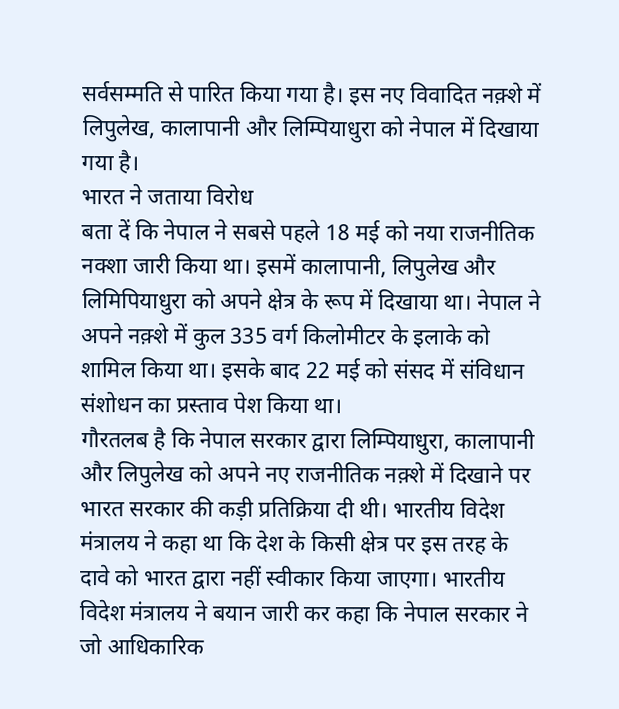सर्वसम्मति से पारित किया गया है। इस नए विवादित नक़्शे में लिपुलेख, कालापानी और लिम्पियाधुरा को नेपाल में दिखाया गया है।
भारत ने जताया विरोध
बता दें कि नेपाल ने सबसे पहले 18 मई को नया राजनीतिक नक्शा जारी किया था। इसमें कालापानी, लिपुलेख और लिमिपियाधुरा को अपने क्षेत्र के रूप में दिखाया था। नेपाल ने अपने नक़्शे में कुल 335 वर्ग किलोमीटर के इलाके को शामिल किया था। इसके बाद 22 मई को संसद में संविधान संशोधन का प्रस्ताव पेश किया था।
गौरतलब है कि नेपाल सरकार द्वारा लिम्पियाधुरा, कालापानी और लिपुलेख को अपने नए राजनीतिक नक़्शे में दिखाने पर भारत सरकार की कड़ी प्रतिक्रिया दी थी। भारतीय विदेश मंत्रालय ने कहा था कि देश के किसी क्षेत्र पर इस तरह के दावे को भारत द्वारा नहीं स्वीकार किया जाएगा। भारतीय विदेश मंत्रालय ने बयान जारी कर कहा कि नेपाल सरकार ने जो आधिकारिक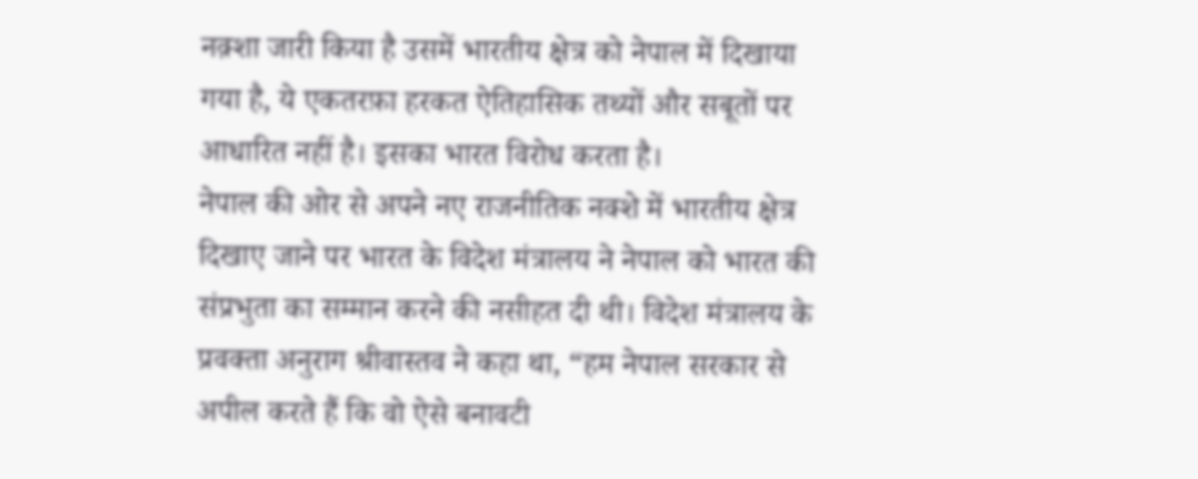नक़्शा जारी किया है उसमें भारतीय क्षेत्र को नेपाल में दिखाया गया है, ये एकतरफ़ा हरकत ऐतिहासिक तथ्यों और सबूतों पर आधारित नहीं है। इसका भारत विरोध करता है।
नेपाल की ओर से अपने नए राजनीतिक नक्शे में भारतीय क्षेत्र दिखाए जाने पर भारत के विदेश मंत्रालय ने नेपाल को भारत की संप्रभुता का सम्मान करने की नसीहत दी थी। विदेश मंत्रालय के प्रवक्ता अनुराग श्रीवास्तव ने कहा था, “हम नेपाल सरकार से अपील करते हैं कि वो ऐसे बनावटी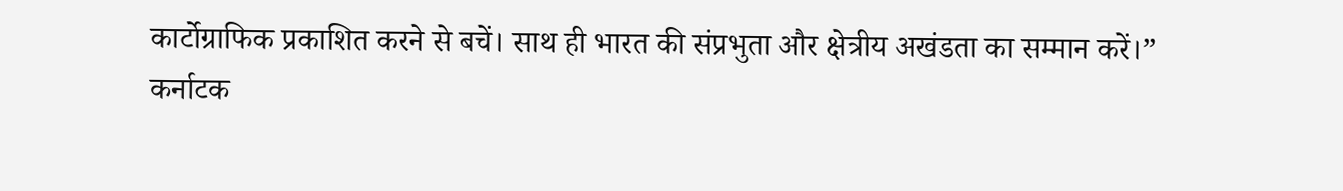कार्टोग्राफिक प्रकाशित करने से बचें। साथ ही भारत की संप्रभुता और क्षेत्रीय अखंडता का सम्मान करें।”
कर्नाटक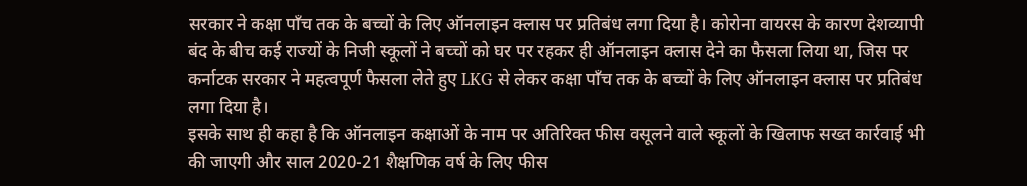सरकार ने कक्षा पाँच तक के बच्चों के लिए ऑनलाइन क्लास पर प्रतिबंध लगा दिया है। कोरोना वायरस के कारण देशव्यापी बंद के बीच कई राज्यों के निजी स्कूलों ने बच्चों को घर पर रहकर ही ऑनलाइन क्लास देने का फैसला लिया था, जिस पर कर्नाटक सरकार ने महत्वपूर्ण फैसला लेते हुए LKG से लेकर कक्षा पाँच तक के बच्चों के लिए ऑनलाइन क्लास पर प्रतिबंध लगा दिया है।
इसके साथ ही कहा है कि ऑनलाइन कक्षाओं के नाम पर अतिरिक्त फीस वसूलने वाले स्कूलों के खिलाफ सख्त कार्रवाई भी की जाएगी और साल 2020-21 शैक्षणिक वर्ष के लिए फीस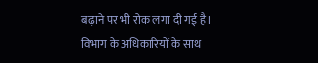बढ़ाने पर भी रोक लगा दी गई है।
विभाग के अधिकारियों के साथ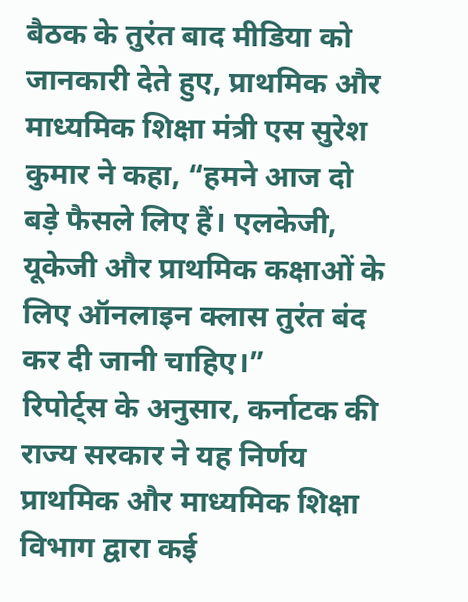बैठक के तुरंत बाद मीडिया को जानकारी देते हुए, प्राथमिक और माध्यमिक शिक्षा मंत्री एस सुरेश कुमार ने कहा, “हमने आज दो बड़े फैसले लिए हैं। एलकेजी, यूकेजी और प्राथमिक कक्षाओं के लिए ऑनलाइन क्लास तुरंत बंद कर दी जानी चाहिए।”
रिपोर्ट्स के अनुसार, कर्नाटक की राज्य सरकार ने यह निर्णय प्राथमिक और माध्यमिक शिक्षा विभाग द्वारा कई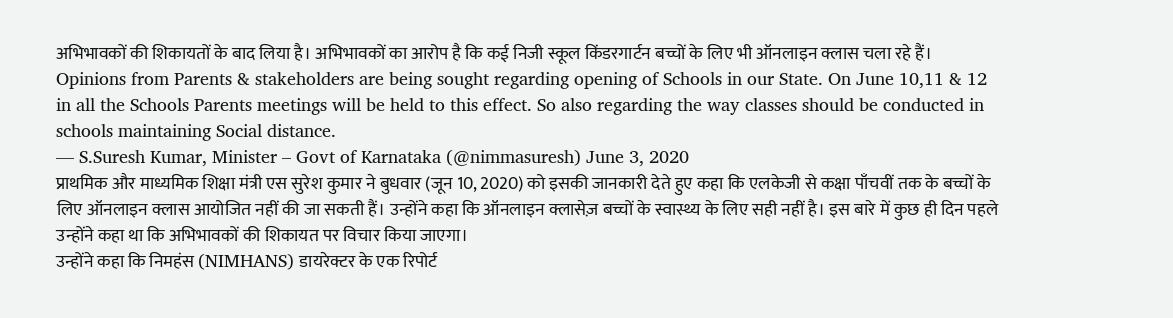अभिभावकों की शिकायतों के बाद लिया है। अभिभावकों का आरोप है कि कई निजी स्कूल किंडरगार्टन बच्चों के लिए भी ऑनलाइन क्लास चला रहे हैं।
Opinions from Parents & stakeholders are being sought regarding opening of Schools in our State. On June 10,11 & 12 in all the Schools Parents meetings will be held to this effect. So also regarding the way classes should be conducted in schools maintaining Social distance.
— S.Suresh Kumar, Minister – Govt of Karnataka (@nimmasuresh) June 3, 2020
प्राथमिक और माध्यमिक शिक्षा मंत्री एस सुरेश कुमार ने बुधवार (जून 10, 2020) को इसकी जानकारी देते हुए कहा कि एलकेजी से कक्षा पाँचवीं तक के बच्चों के लिए ऑनलाइन क्लास आयोजित नहीं की जा सकती हैं। उन्होंने कहा कि ऑनलाइन क्लासेज़ बच्चों के स्वास्थ्य के लिए सही नहीं है। इस बारे में कुछ ही दिन पहले उन्होंने कहा था कि अभिभावकों की शिकायत पर विचार किया जाएगा।
उन्होंने कहा कि निमहंस (NIMHANS) डायरेक्टर के एक रिपोर्ट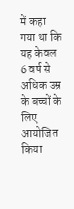में कहा गया था कि यह केवल 6 वर्ष से अधिक उम्र के बच्चों के लिए आयोजित किया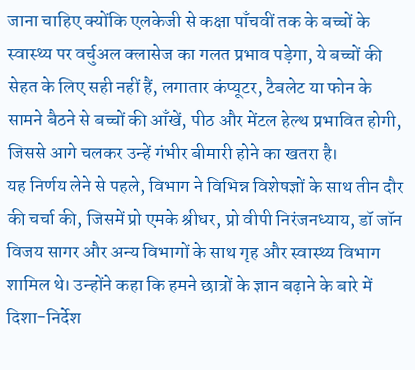जाना चाहिए क्योंकि एलकेजी से कक्षा पाँचवीं तक के बच्चों के स्वास्थ्य पर वर्चुअल क्लासेज का गलत प्रभाव पड़ेगा, ये बच्चों की सेहत के लिए सही नहीं हैं, लगातार कंप्यूटर, टैबलेट या फोन के सामने बैठने से बच्चों की आँखें, पीठ और मेंटल हेल्थ प्रभावित होगी, जिससे आगे चलकर उन्हें गंभीर बीमारी होने का खतरा है।
यह निर्णय लेने से पहले, विभाग ने विभिन्न विशेषज्ञों के साथ तीन दौर की चर्चा की, जिसमें प्रो एमके श्रीधर, प्रो वीपी निरंजनध्याय, डॉ जॉन विजय सागर और अन्य विभागों के साथ गृह और स्वास्थ्य विभाग शामिल थे। उन्होंने कहा कि हमने छात्रों के ज्ञान बढ़ाने के बारे में दिशा-निर्देश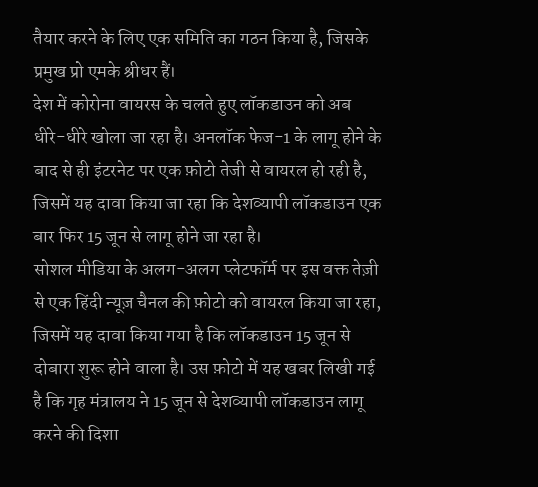तैयार करने के लिए एक समिति का गठन किया है, जिसके प्रमुख प्रो एमके श्रीधर हैं।
देश में कोरोना वायरस के चलते हुए लॉकडाउन को अब धीरे-धीरे खोला जा रहा है। अनलॉक फेज-1 के लागू होने के बाद से ही इंटरनेट पर एक फ़ोटो तेजी से वायरल हो रही है, जिसमें यह दावा किया जा रहा कि देशव्यापी लॉकडाउन एक बार फिर 15 जून से लागू होने जा रहा है।
सोशल मीडिया के अलग-अलग प्लेटफॉर्म पर इस वक्त तेज़ी से एक हिंदी न्यूज़ चैनल की फ़ोटो को वायरल किया जा रहा, जिसमें यह दावा किया गया है कि लॉकडाउन 15 जून से दोबारा शुरू होने वाला है। उस फ़ोटो में यह खबर लिखी गई है कि गृह मंत्रालय ने 15 जून से देशव्यापी लॉकडाउन लागू करने की दिशा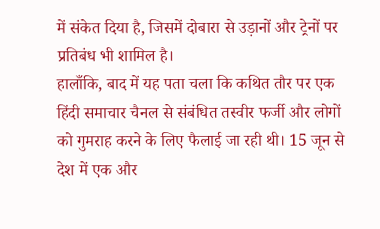में संकेत दिया है, जिसमें दोबारा से उड़ानों और ट्रेनों पर प्रतिबंध भी शामिल है।
हालाँकि, बाद में यह पता चला कि कथित तौर पर एक हिंदी समाचार चैनल से संबंधित तस्वीर फर्जी और लोगों को गुमराह करने के लिए फैलाई जा रही थी। 15 जून से देश में एक और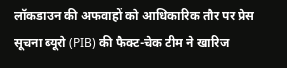लॉकडाउन की अफवाहों को आधिकारिक तौर पर प्रेस सूचना ब्यूरो (PIB) की फैक्ट-चेक टीम ने खारिज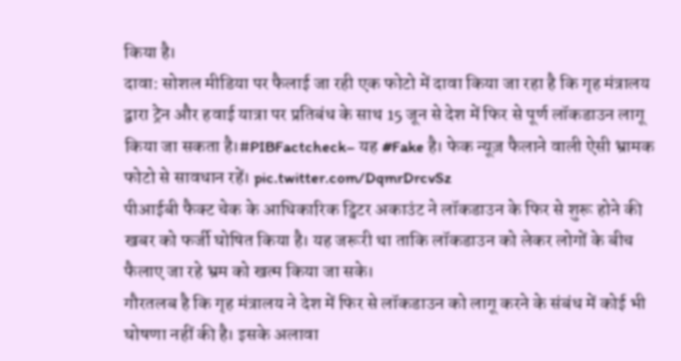किया है।
दावा: सोशल मीडिया पर फैलाई जा रही एक फोटो में दावा किया जा रहा है कि गृह मंत्रालय द्वारा ट्रेन और हवाई यात्रा पर प्रतिबंध के साथ 15 जून से देश में फिर से पूर्ण लॉकडाउन लागू किया जा सकता है।#PIBFactcheck– यह #Fake है। फेक न्यूज़ फैलाने वाली ऐसी भ्रामक फोटो से सावधान रहें। pic.twitter.com/DqmrDrcvSz
पीआईबी फैक्ट चेक के आधिकारिक ट्विटर अकाउंट ने लॉकडाउन के फिर से शुरू होने की खबर को फर्जी घोषित किया है। यह जरूरी था ताकि लॉकडाउन को लेकर लोगों के बीच फैलाए जा रहे भ्रम को खत्म किया जा सके।
गौरतलब है कि गृह मंत्रालय ने देश में फिर से लॉकडाउन को लागू करने के संबंध में कोई भी घोषणा नहीं की है। इसके अलावा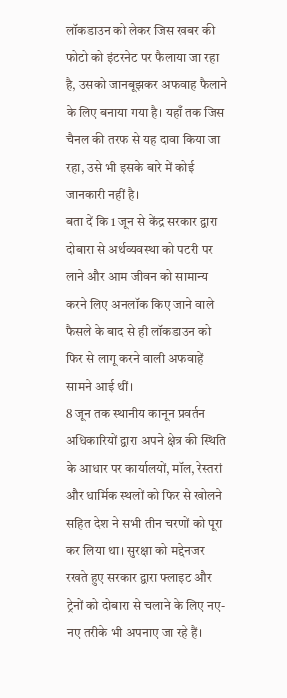लॉकडाउन को लेकर जिस खबर की फोटो को इंटरनेट पर फैलाया जा रहा है, उसको जानबूझकर अफवाह फैलाने के लिए बनाया गया है। यहाँ तक जिस चैनल की तरफ से यह दावा किया जा रहा, उसे भी इसके बारे में कोई जानकारी नहीं है।
बता दें कि 1 जून से केंद्र सरकार द्वारा दोबारा से अर्थव्यवस्था को पटरी पर लाने और आम जीवन को सामान्य करने लिए अनलॉक किए जाने वाले फैसले के बाद से ही लॉकडाउन को फिर से लागू करने वाली अफवाहें सामने आई थीं।
8 जून तक स्थानीय कानून प्रवर्तन अधिकारियों द्वारा अपने क्षेत्र की स्थिति के आधार पर कार्यालयों, मॉल, रेस्तरां और धार्मिक स्थलों को फिर से खोलने सहित देश ने सभी तीन चरणों को पूरा कर लिया था। सुरक्षा को मद्देनजर रखते हुए सरकार द्वारा फ्लाइट और ट्रेनों को दोबारा से चलाने के लिए नए-नए तरीके भी अपनाए जा रहे हैं।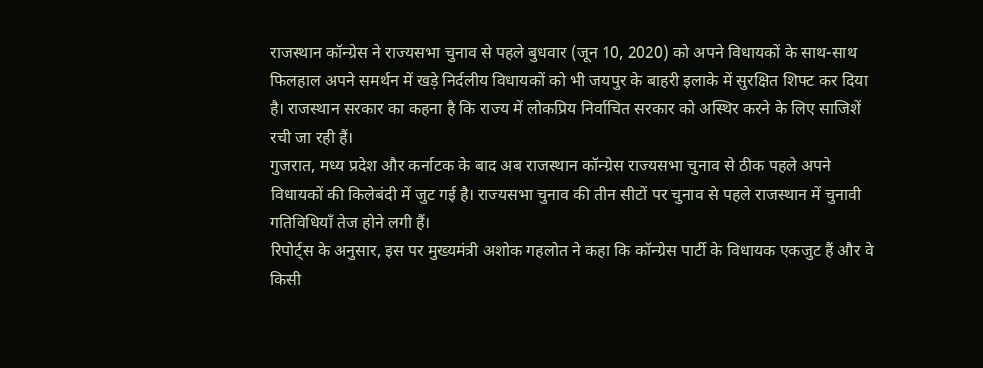राजस्थान कॉन्ग्रेस ने राज्यसभा चुनाव से पहले बुधवार (जून 10, 2020) को अपने विधायकों के साथ-साथ फिलहाल अपने समर्थन में खड़े निर्दलीय विधायकों को भी जयपुर के बाहरी इलाके में सुरक्षित शिफ्ट कर दिया है। राजस्थान सरकार का कहना है कि राज्य में लोकप्रिय निर्वाचित सरकार को अस्थिर करने के लिए साजिशें रची जा रही हैं।
गुजरात, मध्य प्रदेश और कर्नाटक के बाद अब राजस्थान कॉन्ग्रेस राज्यसभा चुनाव से ठीक पहले अपने विधायकों की किलेबंदी में जुट गई है। राज्यसभा चुनाव की तीन सीटों पर चुनाव से पहले राजस्थान में चुनावी गतिविधियाँ तेज होने लगी हैं।
रिपोर्ट्स के अनुसार, इस पर मुख्यमंत्री अशोक गहलोत ने कहा कि कॉन्ग्रेस पार्टी के विधायक एकजुट हैं और वे किसी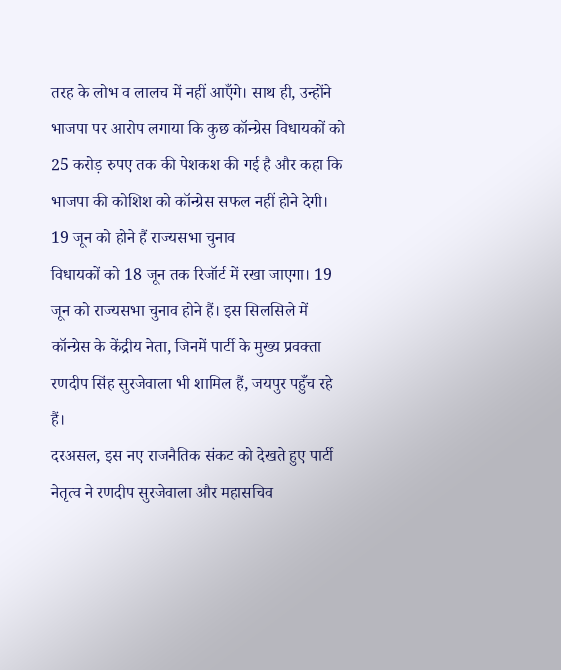तरह के लोभ व लालच में नहीं आएँगे। साथ ही, उन्होंने भाजपा पर आरोप लगाया कि कुछ कॉन्ग्रेस विधायकों को 25 करोड़ रुपए तक की पेशकश की गई है और कहा कि भाजपा की कोशिश को कॉन्ग्रेस सफल नहीं होने देगी।
19 जून को होने हैं राज्यसभा चुनाव
विधायकों को 18 जून तक रिजॉर्ट में रखा जाएगा। 19 जून को राज्यसभा चुनाव होने हैं। इस सिलसिले में कॉन्ग्रेस के केंद्रीय नेता, जिनमें पार्टी के मुख्य प्रवक्ता रणदीप सिंह सुरजेवाला भी शामिल हैं, जयपुर पहुँच रहे हैं।
दरअसल, इस नए राजनैतिक संकट को देखते हुए पार्टी नेतृत्व ने रणदीप सुरजेवाला और महासचिव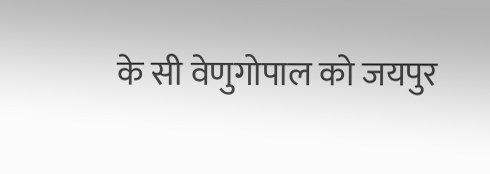के सी वेणुगोपाल को जयपुर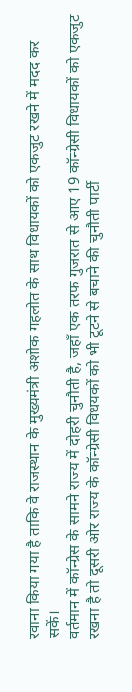रवाना किया गया है ताकि वे राजस्थान के मुख्यमंत्री अशोक गहलोत के साथ विधायकों को एकजुट रखने में मदद कर सकें।
वर्तमान में कॉन्ग्रेस के सामने राज्य में दोहरी चुनौती है, जहाँ एक तरफ गुजरात से आए 19 कॉन्ग्रेसी विधायकों को एकजुट रखना है तो दूसरी ओर राज्य के कॉन्ग्रेसी विधयकों को भी टूटने से बचाने की चुनौती पार्टी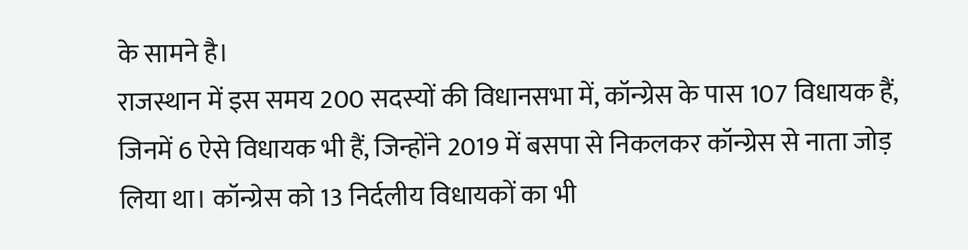के सामने है।
राजस्थान में इस समय 200 सदस्यों की विधानसभा में, कॉन्ग्रेस के पास 107 विधायक हैं, जिनमें 6 ऐसे विधायक भी हैं, जिन्होंने 2019 में बसपा से निकलकर कॉन्ग्रेस से नाता जोड़ लिया था। कॉन्ग्रेस को 13 निर्दलीय विधायकों का भी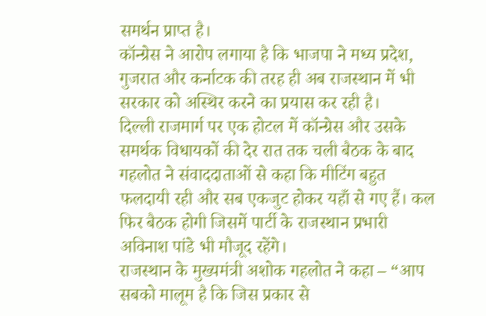समर्थन प्राप्त है।
कॉन्ग्रेस ने आरोप लगाया है कि भाजपा ने मध्य प्रदेश, गुजरात और कर्नाटक की तरह ही अब राजस्थान में भी सरकार को अस्थिर करने का प्रयास कर रही है।
दिल्ली राजमार्ग पर एक होटल में कॉन्ग्रेस और उसके समर्थक विधायकों की देर रात तक चली बैठक के बाद गहलोत ने संवाददाताओं से कहा कि मीटिंग बहुत फलदायी रही और सब एकजुट होकर यहाँ से गए हैं। कल फिर बैठक होगी जिसमें पार्टी के राजस्थान प्रभारी अविनाश पांडे भी मौजूद रहेंगे।
राजस्थान के मुख्यमंत्री अशोक गहलोत ने कहा – “आप सबको मालूम है कि जिस प्रकार से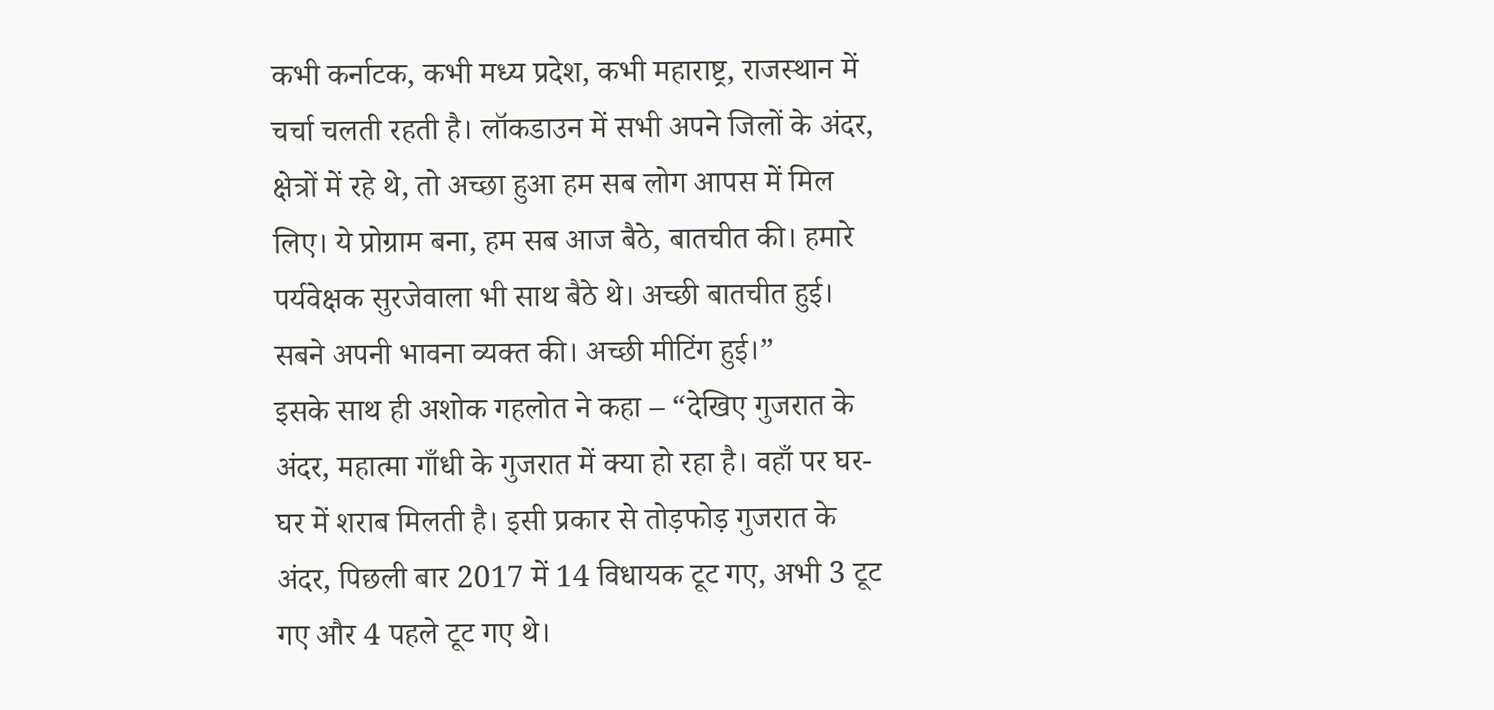कभी कर्नाटक, कभी मध्य प्रदेश, कभी महाराष्ट्र, राजस्थान में चर्चा चलती रहती है। लॉकडाउन में सभी अपने जिलों के अंदर, क्षेत्रों में रहे थे, तो अच्छा हुआ हम सब लोग आपस में मिल लिए। ये प्रोग्राम बना, हम सब आज बैठे, बातचीत की। हमारे पर्यवेक्षक सुरजेवाला भी साथ बैठे थे। अच्छी बातचीत हुई। सबने अपनी भावना व्यक्त की। अच्छी मीटिंग हुई।”
इसके साथ ही अशोक गहलोत ने कहा – “देखिए गुजरात के अंदर, महात्मा गाँधी के गुजरात में क्या हो रहा है। वहाँ पर घर-घर में शराब मिलती है। इसी प्रकार से तोड़फोड़ गुजरात के अंदर, पिछली बार 2017 में 14 विधायक टूट गए, अभी 3 टूट गए और 4 पहले टूट गए थे।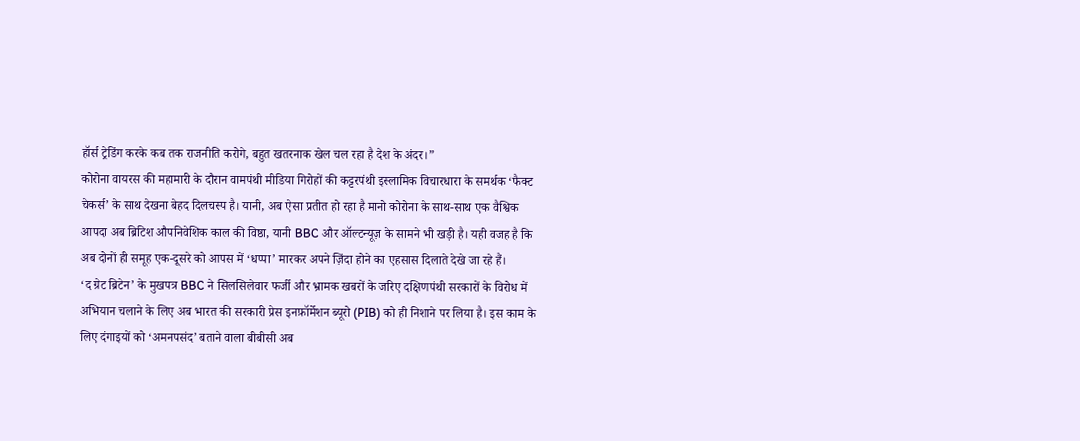हॉर्स ट्रेडिंग करके कब तक राजनीति करोगे, बहुत खतरनाक खेल चल रहा है देश के अंदर।”
कोरोना वायरस की महामारी के दौरान वामपंथी मीडिया गिरोहों की कट्टरपंथी इस्लामिक विचारधारा के समर्थक ‘फैक्ट चेकर्स’ के साथ देखना बेहद दिलचस्प है। यानी, अब ऐसा प्रतीत हो रहा है मानो कोरोना के साथ-साथ एक वैश्विक आपदा अब ब्रिटिश औपनिवेशिक काल की विष्ठा, यानी BBC और ऑल्टन्यूज़ के सामने भी खड़ी है। यही वजह है कि अब दोनों ही समूह एक-दूसरे को आपस में ‘धप्पा’ मारकर अपने ज़िंदा होने का एहसास दिलाते देखे जा रहे हैं।
‘द ग्रेट ब्रिटेन’ के मुखपत्र BBC ने सिलसिलेवार फर्जी और भ्रामक खबरों के जरिए दक्षिणपंथी सरकारों के विरोध में अभियान चलाने के लिए अब भारत की सरकारी प्रेस इनफ़ॉर्मेशन ब्यूरो (PIB) को ही निशाने पर लिया है। इस काम के लिए दंगाइयों को ‘अमनपसंद’ बताने वाला बीबीसी अब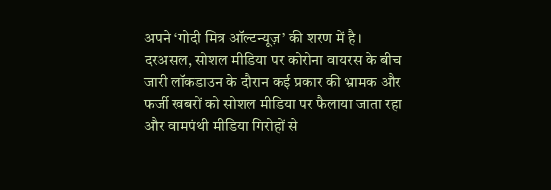अपने ‘गोदी मित्र ऑल्टन्यूज़’ की शरण में है।
दरअसल, सोशल मीडिया पर कोरोना वायरस के बीच जारी लॉकडाउन के दौरान कई प्रकार की भ्रामक और फर्जी खबरों को सोशल मीडिया पर फैलाया जाता रहा और वामपंथी मीडिया गिरोहों से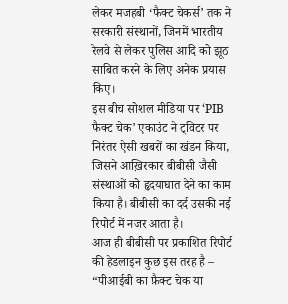लेकर मजहबी ‘फैक्ट चेकर्स’ तक ने सरकारी संस्थानों, जिनमें भारतीय रेलवे से लेकर पुलिस आदि को झूठ साबित करने के लिए अनेक प्रयास किए।
इस बीच सोशल मीडिया पर ‘PIB फैक्ट चेक’ एकाउंट ने ट्विटर पर निरंतर ऐसी खबरों का खंडन किया, जिसने आख़िरकार बीबीसी जैसी संस्थाओं को हृदयाघात देने का काम किया है। बीबीसी का दर्द उसकी नई रिपोर्ट में नजर आता है।
आज ही बीबीसी पर प्रकाशित रिपोर्ट की हेडलाइन कुछ इस तरह है – “पीआईबी का फ़ैक्ट चेक या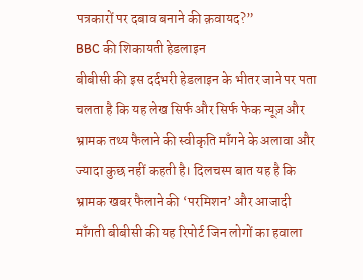पत्रकारों पर दबाव बनाने की क़वायद?”
BBC की शिकायती हेडलाइन
बीबीसी की इस दर्दभरी हेडलाइन के भीतर जाने पर पता चलता है कि यह लेख सिर्फ और सिर्फ फेक न्यूज़ और भ्रामक तथ्य फैलाने की स्वीकृति माँगने के अलावा और ज्यादा कुछ नहीं कहती है। दिलचस्प बात यह है कि भ्रामक खबर फैलाने की ‘परमिशन’ और आजादी माँगती बीबीसी की यह रिपोर्ट जिन लोगों का हवाला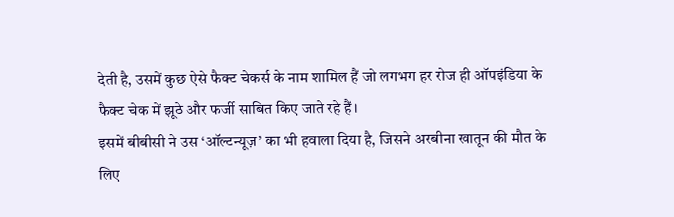देती है, उसमें कुछ ऐसे फैक्ट चेकर्स के नाम शामिल हैं जो लगभग हर रोज ही ऑपइंडिया के फैक्ट चेक में झूठे और फर्जी साबित किए जाते रहे हैं।
इसमें बीबीसी ने उस ‘ऑल्टन्यूज़’ का भी हवाला दिया है, जिसने अरबीना खातून की मौत के लिए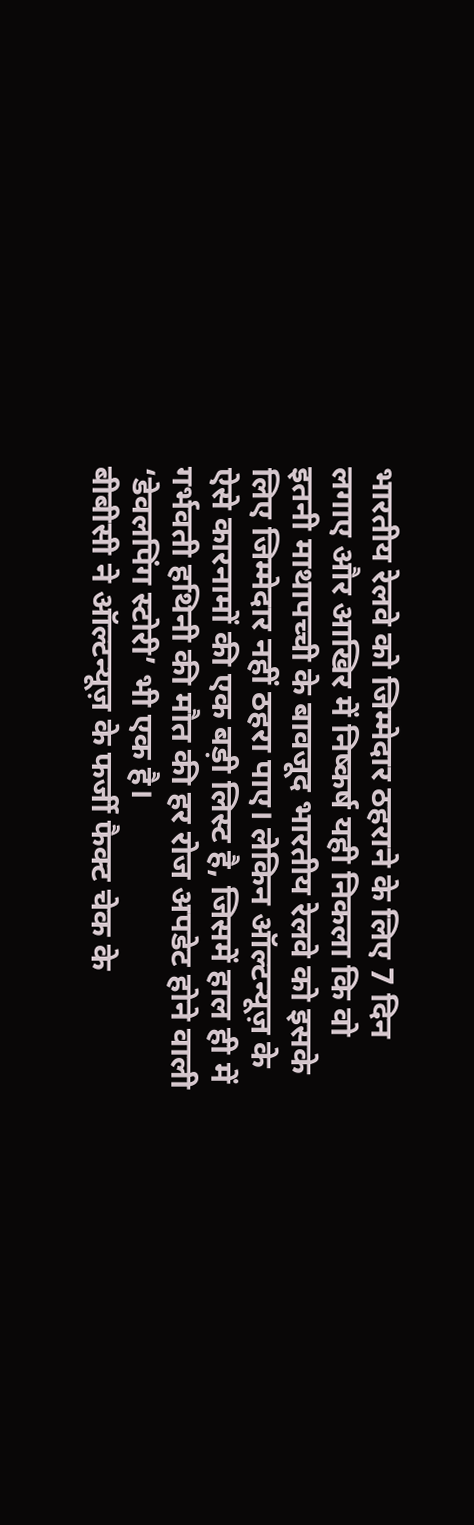भारतीय रेलवे को जिम्मेदार ठहराने के लिए 7 दिन लगाए और आखिर में निष्कर्ष यही निकला कि वो इतनी माथापच्ची के बावजूद भारतीय रेलवे को इसके लिए जिम्मेदार नहीं ठहरा पाए। लेकिन ऑल्टन्यूज़ के ऐसे कारनामों की एक बड़ी लिस्ट है, जिसमें हाल ही में गर्भवती हथिनी की मौत की हर रोज अपडेट होने वाली ‘डेवलपिंग स्टोरी’ भी एक है।
बीबीसी ने ऑल्टन्यूज़ के फर्जी फैक्ट चेक के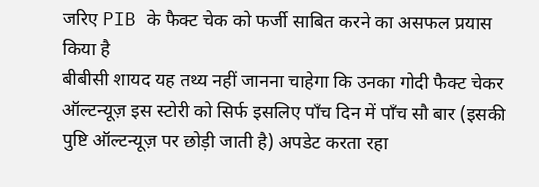जरिए PIB के फैक्ट चेक को फर्जी साबित करने का असफल प्रयास किया है
बीबीसी शायद यह तथ्य नहीं जानना चाहेगा कि उनका गोदी फैक्ट चेकर ऑल्टन्यूज़ इस स्टोरी को सिर्फ इसलिए पाँच दिन में पाँच सौ बार (इसकी पुष्टि ऑल्टन्यूज़ पर छोड़ी जाती है) अपडेट करता रहा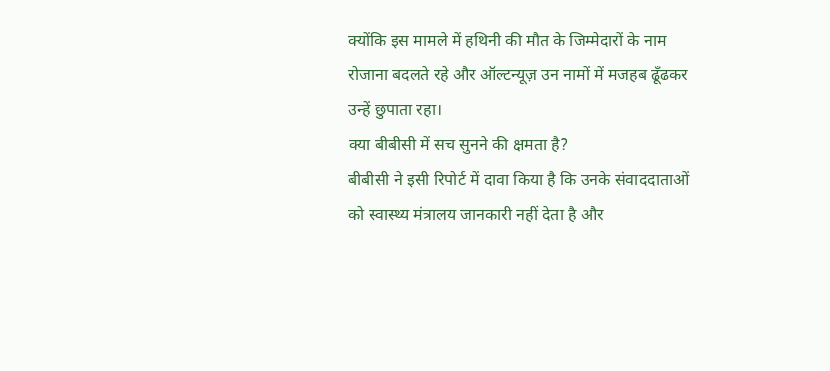क्योंकि इस मामले में हथिनी की मौत के जिम्मेदारों के नाम रोजाना बदलते रहे और ऑल्टन्यूज़ उन नामों में मजहब ढूँढकर उन्हें छुपाता रहा।
क्या बीबीसी में सच सुनने की क्षमता है?
बीबीसी ने इसी रिपोर्ट में दावा किया है कि उनके संवाददाताओं को स्वास्थ्य मंत्रालय जानकारी नहीं देता है और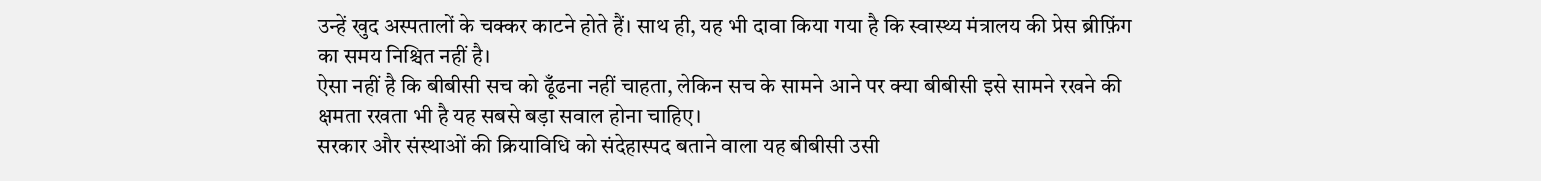उन्हें खुद अस्पतालों के चक्कर काटने होते हैं। साथ ही, यह भी दावा किया गया है कि स्वास्थ्य मंत्रालय की प्रेस ब्रीफ़िंग का समय निश्चित नहीं है।
ऐसा नहीं है कि बीबीसी सच को ढूँढना नहीं चाहता, लेकिन सच के सामने आने पर क्या बीबीसी इसे सामने रखने की क्षमता रखता भी है यह सबसे बड़ा सवाल होना चाहिए।
सरकार और संस्थाओं की क्रियाविधि को संदेहास्पद बताने वाला यह बीबीसी उसी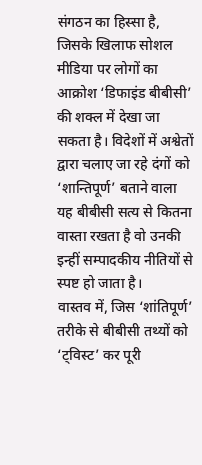संगठन का हिस्सा है, जिसके खिलाफ सोशल मीडिया पर लोगों का आक्रोश ‘डिफाइंड बीबीसी’ की शक्ल में देखा जा सकता है। विदेशों में अश्वेतों द्वारा चलाए जा रहे दंगों को ‘शान्तिपूर्ण’ बताने वाला यह बीबीसी सत्य से कितना वास्ता रखता है वो उनकी इन्हीं सम्पादकीय नीतियों से स्पष्ट हो जाता है।
वास्तव में, जिस ‘शांतिपूर्ण’ तरीके से बीबीसी तथ्यों को ‘ट्विस्ट’ कर पूरी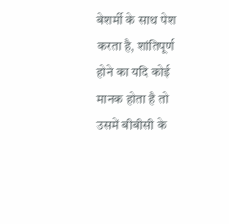बेशर्मी के साथ पेश करता है, शांतिपूर्ण होने का यदि कोई मानक होता है तो उसमें बीबीसी के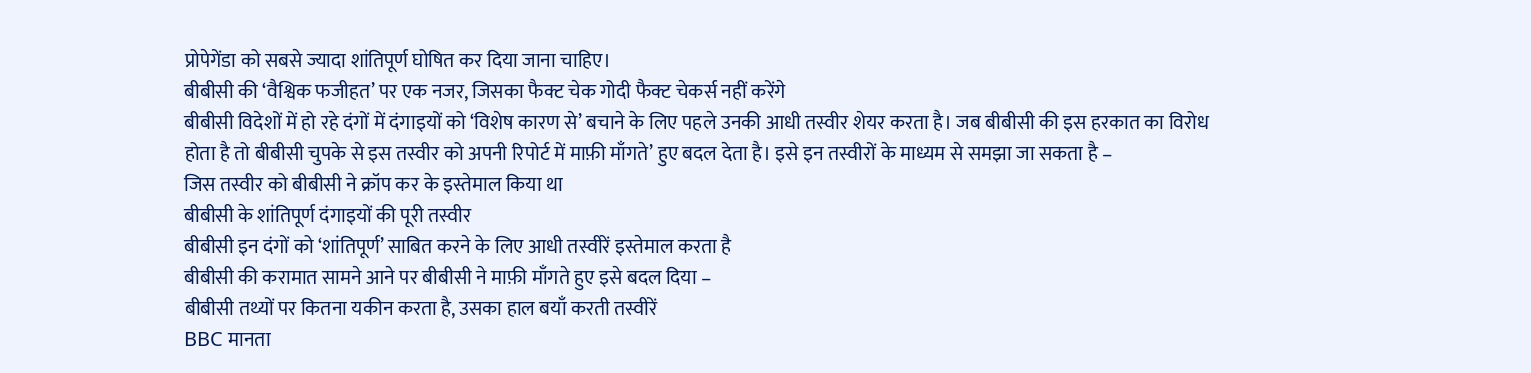प्रोपेगेंडा को सबसे ज्यादा शांतिपूर्ण घोषित कर दिया जाना चाहिए।
बीबीसी की ‘वैश्विक फजीहत’ पर एक नजर, जिसका फैक्ट चेक गोदी फैक्ट चेकर्स नहीं करेंगे
बीबीसी विदेशों में हो रहे दंगों में दंगाइयों को ‘विशेष कारण से’ बचाने के लिए पहले उनकी आधी तस्वीर शेयर करता है। जब बीबीसी की इस हरकात का विरोध होता है तो बीबीसी चुपके से इस तस्वीर को अपनी रिपोर्ट में माफ़ी माँगते’ हुए बदल देता है। इसे इन तस्वीरों के माध्यम से समझा जा सकता है –
जिस तस्वीर को बीबीसी ने क्रॉप कर के इस्तेमाल किया था
बीबीसी के शांतिपूर्ण दंगाइयों की पूरी तस्वीर
बीबीसी इन दंगों को ‘शांतिपूर्ण’ साबित करने के लिए आधी तस्वीरें इस्तेमाल करता है
बीबीसी की करामात सामने आने पर बीबीसी ने माफ़ी माँगते हुए इसे बदल दिया –
बीबीसी तथ्यों पर कितना यकीन करता है, उसका हाल बयाँ करती तस्वीरें
BBC मानता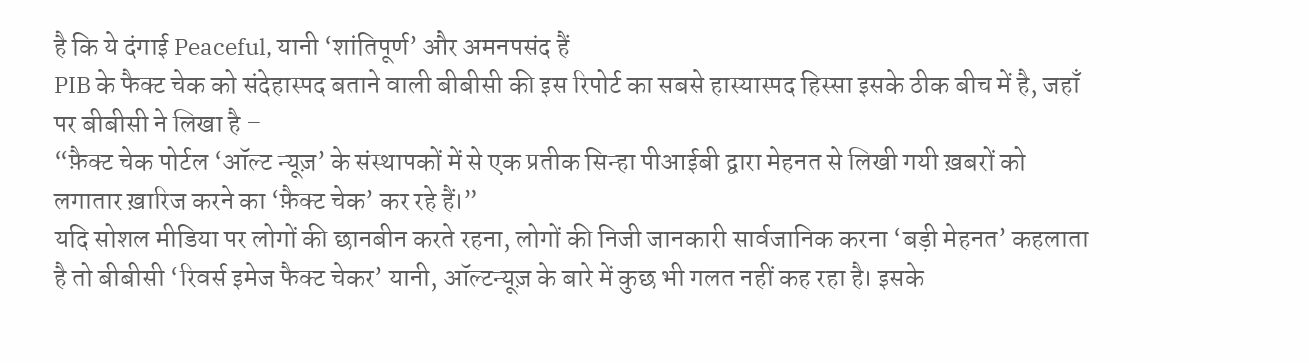है कि ये दंगाई Peaceful, यानी ‘शांतिपूर्ण’ और अमनपसंद हैं
PIB के फैक्ट चेक को संदेहास्पद बताने वाली बीबीसी की इस रिपोर्ट का सबसे हास्यास्पद हिस्सा इसके ठीक बीच में है, जहाँ पर बीबीसी ने लिखा है –
“फ़ैक्ट चेक पोर्टल ‘ऑल्ट न्यूज़’ के संस्थापकों में से एक प्रतीक सिन्हा पीआईबी द्वारा मेहनत से लिखी गयी ख़बरों को लगातार ख़ारिज करने का ‘फ़ैक्ट चेक’ कर रहे हैं।”
यदि सोशल मीडिया पर लोगों की छानबीन करते रहना, लोगों की निजी जानकारी सार्वजानिक करना ‘बड़ी मेहनत’ कहलाता है तो बीबीसी ‘रिवर्स इमेज फैक्ट चेकर’ यानी, ऑल्टन्यूज़ के बारे में कुछ भी गलत नहीं कह रहा है। इसके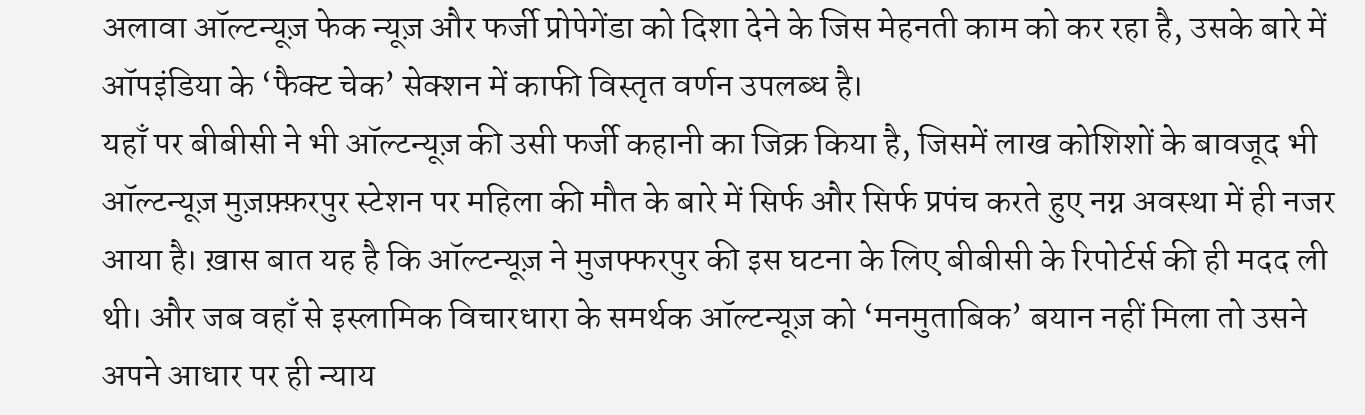अलावा ऑल्टन्यूज़ फेक न्यूज़ और फर्जी प्रोपेगेंडा को दिशा देने के जिस मेहनती काम को कर रहा है, उसके बारे में ऑपइंडिया के ‘फैक्ट चेक’ सेक्शन में काफी विस्तृत वर्णन उपलब्ध है।
यहाँ पर बीबीसी ने भी ऑल्टन्यूज़ की उसी फर्जी कहानी का जिक्र किया है, जिसमें लाख कोशिशों के बावजूद भी ऑल्टन्यूज़ मुज़फ़्फ़रपुर स्टेशन पर महिला की मौत के बारे में सिर्फ और सिर्फ प्रपंच करते हुए नग्न अवस्था में ही नजर आया है। ख़ास बात यह है कि ऑल्टन्यूज़ ने मुजफ्फरपुर की इस घटना के लिए बीबीसी के रिपोर्टर्स की ही मदद ली थी। और जब वहाँ से इस्लामिक विचारधारा के समर्थक ऑल्टन्यूज़ को ‘मनमुताबिक’ बयान नहीं मिला तो उसने अपने आधार पर ही न्याय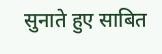सुनाते हुए साबित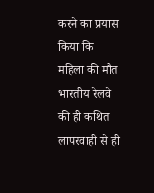करने का प्रयास किया कि महिला की मौत भारतीय रेलवे की ही कथित लापरवाही से ही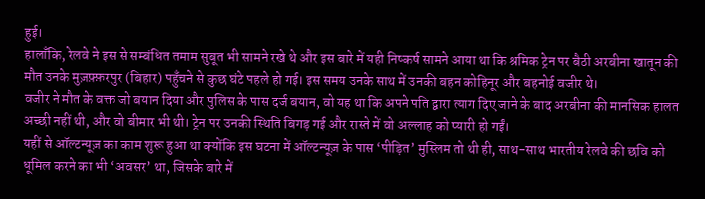हुई।
हालाँकि, रेलवे ने इस से सम्बंधित तमाम सुबूत भी सामने रखे थे और इस बारे में यही निष्कर्ष सामने आया था कि श्रमिक ट्रेन पर बैठी अरबीना खातून की मौत उनके मुज़फ़्फ़रपुर (बिहार) पहुँचने से कुछ घंटे पहले हो गई। इस समय उनके साथ में उनकी बहन कोहिनूर और बहनोई वजीर थे।
वजीर ने मौत के वक्त जो बयान दिया और पुलिस के पास दर्ज बयान, वो यह था कि अपने पति द्वारा त्याग दिए जाने के बाद अरबीना की मानसिक हालत अच्छी नहीं थी, और वो बीमार भी थी। ट्रेन पर उनकी स्थिति बिगड़ गई और रास्ते में वो अल्लाह को प्यारी हो गईं।
यहीं से ऑल्टन्यूज़ का काम शुरू हुआ था क्योंकि इस घटना में ऑल्टन्यूज़ के पास ‘पीड़ित’ मुस्लिम तो थी ही, साथ-साथ भारतीय रेलवे की छवि को धूमिल करने का भी ‘अवसर’ था, जिसके बारे में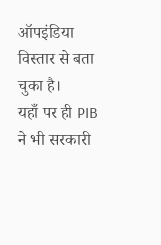ऑपइंडिया विस्तार से बता चुका है।
यहाँ पर ही PIB ने भी सरकारी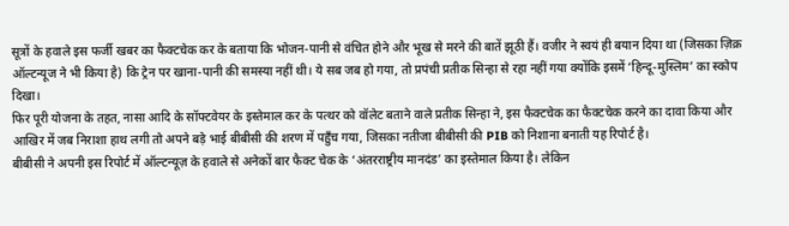सूत्रों के हवाले इस फर्जी खबर का फैक्टचेक कर के बताया कि भोजन-पानी से वंचित होने और भूख से मरने की बातें झूठी हैं। वजीर ने स्वयं ही बयान दिया था (जिसका ज़िक्र ऑल्टन्यूज ने भी किया है) कि ट्रेन पर खाना-पानी की समस्या नहीं थी। ये सब जब हो गया, तो प्रपंची प्रतीक सिन्हा से रहा नहीं गया क्योंकि इसमें ‘हिन्दू-मुस्लिम’ का स्कोप दिखा।
फिर पूरी योजना के तहत, नासा आदि के सॉफ्टवेयर के इस्तेमाल कर के पत्थर को वॉलेट बताने वाले प्रतीक सिन्हा ने, इस फैक्टचेक का फैक्टचेक करने का दावा किया और आखिर में जब निराशा हाथ लगी तो अपने बड़े भाई बीबीसी की शरण में पहुँच गया, जिसका नतीजा बीबीसी की PIB को निशाना बनाती यह रिपोर्ट है।
बीबीसी ने अपनी इस रिपोर्ट में ऑल्टन्यूज़ के हवाले से अनेकों बार फैक्ट चेक के ‘अंतरराष्ट्रीय मानदंड’ का इस्तेमाल किया है। लेकिन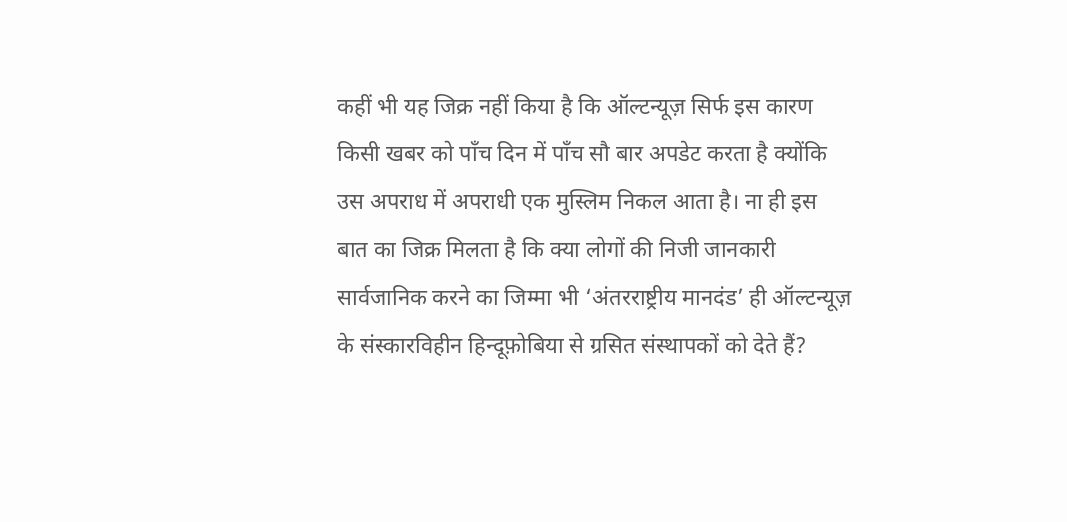कहीं भी यह जिक्र नहीं किया है कि ऑल्टन्यूज़ सिर्फ इस कारण किसी खबर को पाँच दिन में पाँच सौ बार अपडेट करता है क्योंकि उस अपराध में अपराधी एक मुस्लिम निकल आता है। ना ही इस बात का जिक्र मिलता है कि क्या लोगों की निजी जानकारी सार्वजानिक करने का जिम्मा भी ‘अंतरराष्ट्रीय मानदंड’ ही ऑल्टन्यूज़ के संस्कारविहीन हिन्दूफ़ोबिया से ग्रसित संस्थापकों को देते हैं?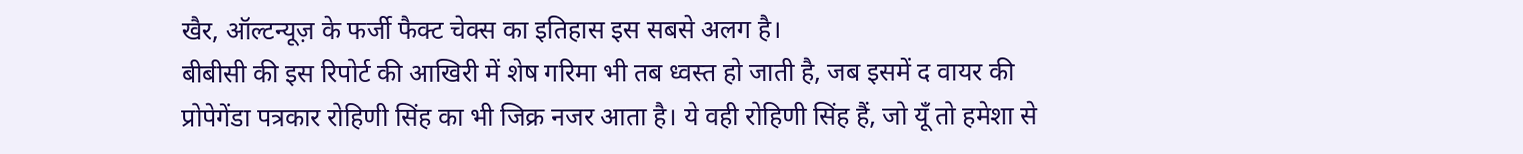खैर, ऑल्टन्यूज़ के फर्जी फैक्ट चेक्स का इतिहास इस सबसे अलग है।
बीबीसी की इस रिपोर्ट की आखिरी में शेष गरिमा भी तब ध्वस्त हो जाती है, जब इसमें द वायर की प्रोपेगेंडा पत्रकार रोहिणी सिंह का भी जिक्र नजर आता है। ये वही रोहिणी सिंह हैं, जो यूँ तो हमेशा से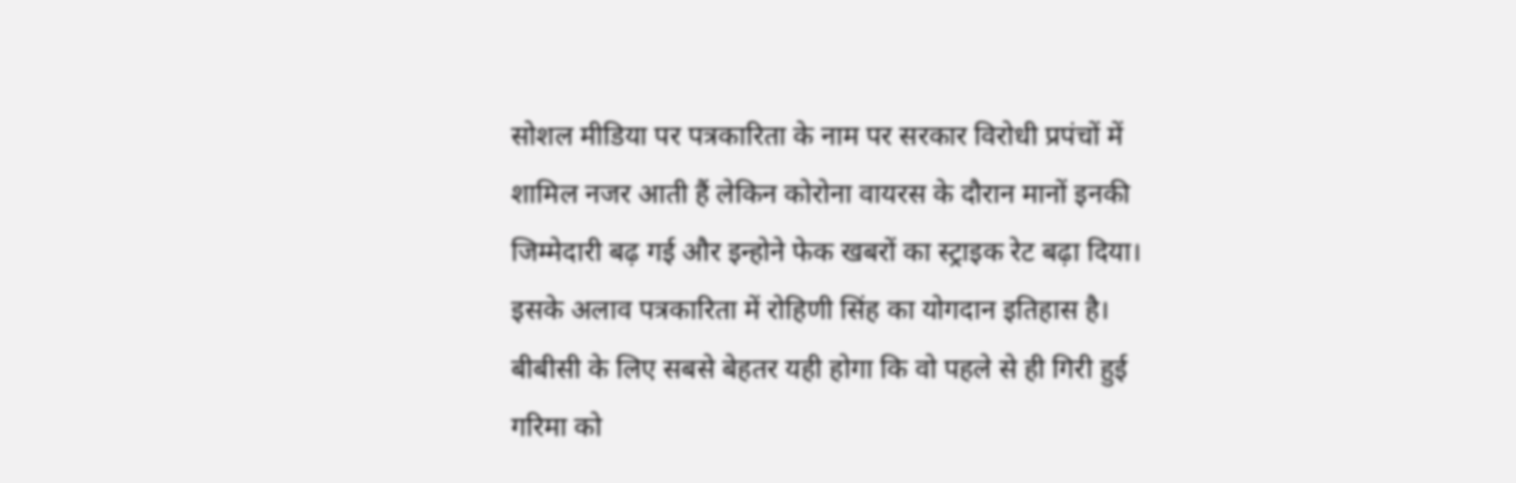सोशल मीडिया पर पत्रकारिता के नाम पर सरकार विरोधी प्रपंचों में शामिल नजर आती हैं लेकिन कोरोना वायरस के दौरान मानों इनकी जिम्मेदारी बढ़ गई और इन्होने फेक खबरों का स्ट्राइक रेट बढ़ा दिया। इसके अलाव पत्रकारिता में रोहिणी सिंह का योगदान इतिहास है।
बीबीसी के लिए सबसे बेहतर यही होगा कि वो पहले से ही गिरी हुई गरिमा को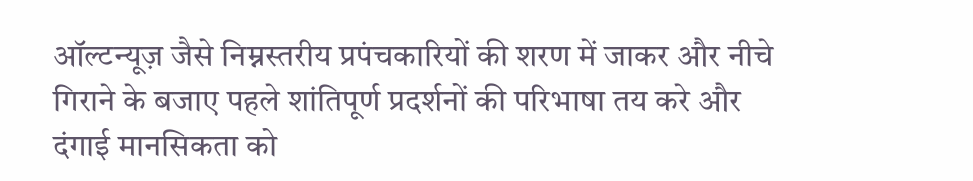ऑल्टन्यूज़ जैसे निम्नस्तरीय प्रपंचकारियों की शरण में जाकर और नीचे गिराने के बजाए पहले शांतिपूर्ण प्रदर्शनों की परिभाषा तय करे और दंगाई मानसिकता को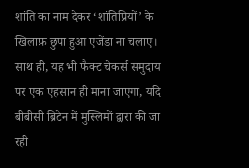शांति का नाम देकर ‘शांतिप्रियों’ के खिलाफ़ छुपा हुआ एजेंडा ना चलाए। साथ ही, यह भी फैक्ट चेकर्स समुदाय पर एक एहसान ही माना जाएगा, यदि बीबीसी ब्रिटेन में मुस्लिमों द्वारा की जा रही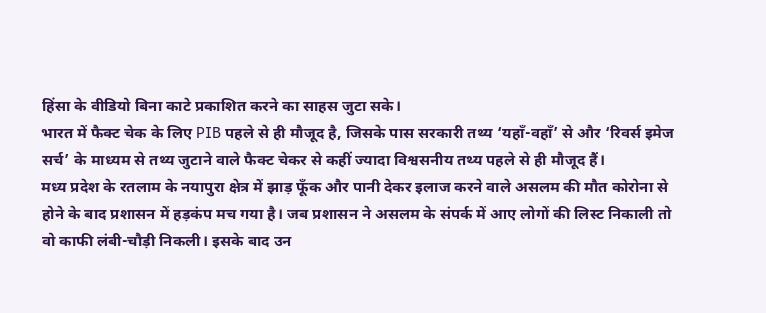हिंसा के वीडियो बिना काटे प्रकाशित करने का साहस जुटा सके।
भारत में फैक्ट चेक के लिए PIB पहले से ही मौजूद है, जिसके पास सरकारी तथ्य ‘यहाँ-वहाँ’ से और ‘रिवर्स इमेज सर्च’ के माध्यम से तथ्य जुटाने वाले फैक्ट चेकर से कहीं ज्यादा विश्वसनीय तथ्य पहले से ही मौजूद हैं।
मध्य प्रदेश के रतलाम के नयापुरा क्षेत्र में झाड़ फूँक और पानी देकर इलाज करने वाले असलम की मौत कोरोना से होने के बाद प्रशासन में हड़कंप मच गया है। जब प्रशासन ने असलम के संपर्क में आए लोगों की लिस्ट निकाली तो वो काफी लंबी-चौड़ी निकली। इसके बाद उन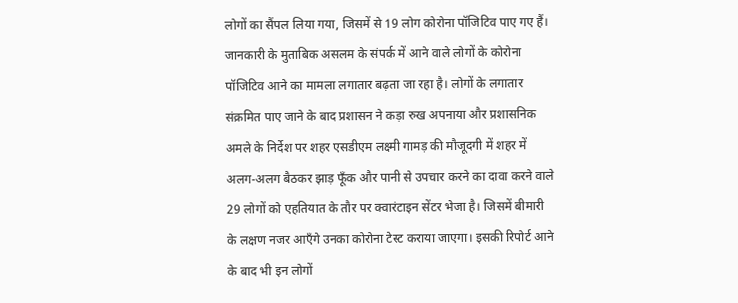लोगों का सैंपल लिया गया, जिसमें से 19 लोग कोरोना पॉजिटिव पाए गए हैं।
जानकारी के मुताबिक असलम के संपर्क में आने वाले लोगों के कोरोना पॉजिटिव आने का मामला लगातार बढ़ता जा रहा है। लोगों के लगातार संक्रमित पाए जाने के बाद प्रशासन ने कड़ा रुख अपनाया और प्रशासनिक अमले के निर्देश पर शहर एसडीएम लक्ष्मी गामड़ की मौजूदगी में शहर में अलग-अलग बैठकर झाड़ फूँक और पानी से उपचार करने का दावा करने वाले 29 लोगों को एहतियात के तौर पर क्वारंटाइन सेंटर भेजा है। जिसमें बीमारी के लक्षण नजर आएँगे उनका कोरोना टेस्ट कराया जाएगा। इसकी रिपोर्ट आने के बाद भी इन लोगों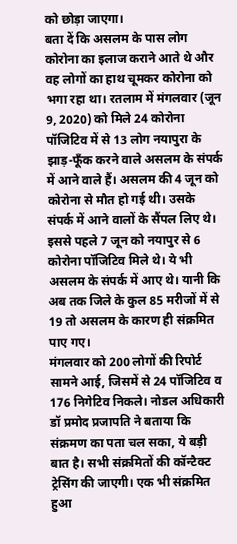को छोड़ा जाएगा।
बता दें कि असलम के पास लोग कोरोना का इलाज कराने आते थे और वह लोगों का हाथ चूमकर कोरोना को भगा रहा था। रतलाम में मंगलवार (जून 9, 2020) को मिले 24 कोरोना पॉजिटिव में से 13 लोग नयापुरा के झाड़-फूँक करने वाले असलम के संपर्क में आने वाले हैं। असलम की 4 जून को कोरोना से मौत हो गई थी। उसके संपर्क में आने वालों के सैंपल लिए थे। इससे पहले 7 जून को नयापुर से 6 कोरोना पॉजिटिव मिले थे। ये भी असलम के संपर्क में आए थे। यानी कि अब तक जिले के कुल 85 मरीजों में से 19 तो असलम के कारण ही संक्रमित पाए गए।
मंगलवार को 200 लोगों की रिपोर्ट सामने आई, जिसमें से 24 पॉजिटिव व 176 निगेटिव निकले। नोडल अधिकारी डॉ प्रमोद प्रजापति ने बताया कि संक्रमण का पता चल सका, ये बड़ी बात है। सभी संक्रमितों की कॉन्टैक्ट ट्रेसिंग की जाएगी। एक भी संक्रमित हुआ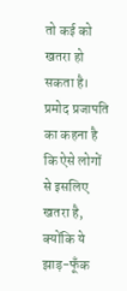तो कई को खतरा हो सकता है। प्रमोद प्रजापति का कहना है कि ऐसे लोगों से इसलिए खतरा है, क्योंकि ये झाड़-फूँक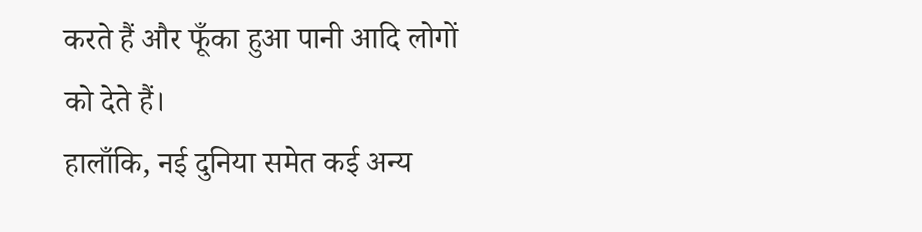करते हैं और फूँका हुआ पानी आदि लोगों को देते हैं।
हालाँकि, नई दुनिया समेत कई अन्य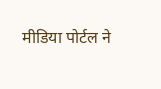मीडिया पोर्टल ने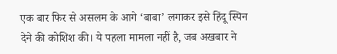एक बार फिर से असलम के आगे ‘बाबा’ लगाकर इसे हिंदू स्पिन देने की कोशिश की। ये पहला मामला नहीं है, जब अखबार ने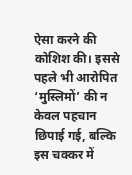ऐसा करने की कोशिश की। इससे पहले भी आरोपित ‘मुस्लिमों’ की न केवल पहचान छिपाई गई, बल्कि इस चक्कर में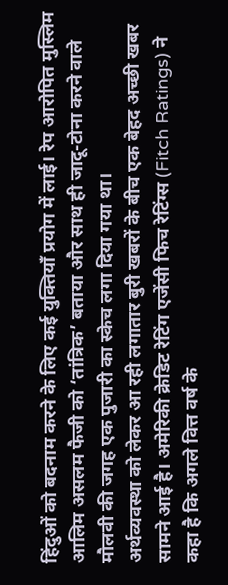हिंदुओं को बदनाम करने के लिए कई युक्तियाँ प्रयोग में लाई। रेप आरोपित मुस्लिम आलिम असलम फैजी को ‘तांत्रिक’ बताया और साथ ही जादू-टोना करने वाले मौलवी की जगह एक पुजारी का स्केच लगा दिया गया था।
अर्थव्यवस्था को लेकर आ रही लगातार बुरी खबरों के बीच एक बेहद अच्छी खबर सामने आई है। अमेरिकी क्रेडिट रेटिंग एजेंसी फिच रेटिंग्स (Fitch Ratings) ने कहा है कि अगले वित्त वर्ष के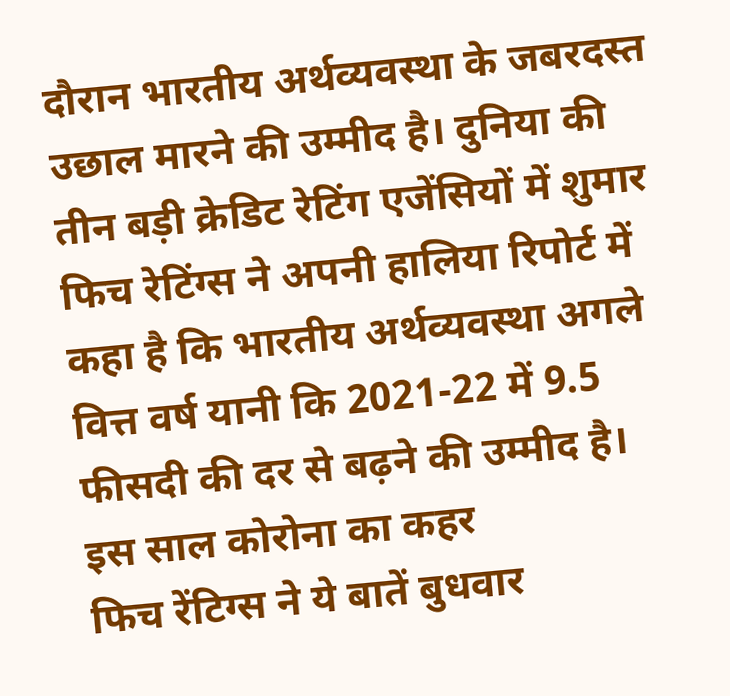दौरान भारतीय अर्थव्यवस्था के जबरदस्त उछाल मारने की उम्मीद है। दुनिया की तीन बड़ी क्रेडिट रेटिंग एजेंसियों में शुमार फिच रेटिंग्स ने अपनी हालिया रिपोर्ट में कहा है कि भारतीय अर्थव्यवस्था अगले वित्त वर्ष यानी कि 2021-22 में 9.5 फीसदी की दर से बढ़ने की उम्मीद है।
इस साल कोरोना का कहर
फिच रेंटिग्स ने ये बातें बुधवार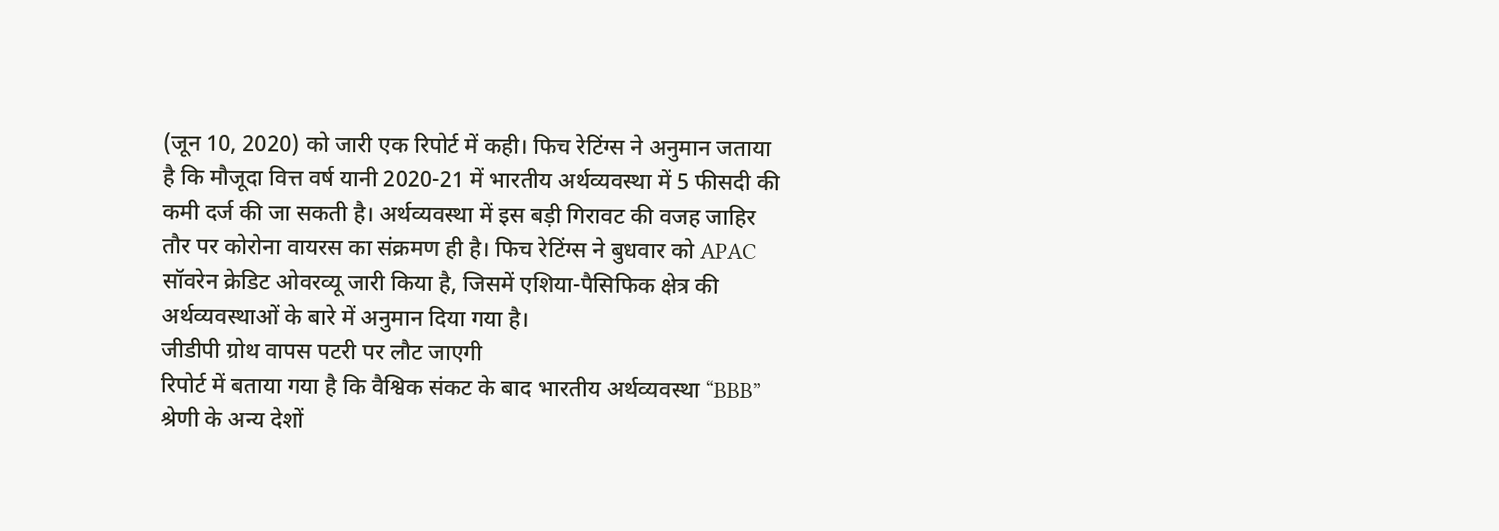(जून 10, 2020) को जारी एक रिपोर्ट में कही। फिच रेटिंग्स ने अनुमान जताया है कि मौजूदा वित्त वर्ष यानी 2020-21 में भारतीय अर्थव्यवस्था में 5 फीसदी की कमी दर्ज की जा सकती है। अर्थव्यवस्था में इस बड़ी गिरावट की वजह जाहिर तौर पर कोरोना वायरस का संक्रमण ही है। फिच रेटिंग्स ने बुधवार को APAC सॉवरेन क्रेडिट ओवरव्यू जारी किया है, जिसमें एशिया-पैसिफिक क्षेत्र की अर्थव्यवस्थाओं के बारे में अनुमान दिया गया है।
जीडीपी ग्रोथ वापस पटरी पर लौट जाएगी
रिपोर्ट में बताया गया है कि वैश्विक संकट के बाद भारतीय अर्थव्यवस्था “BBB” श्रेणी के अन्य देशों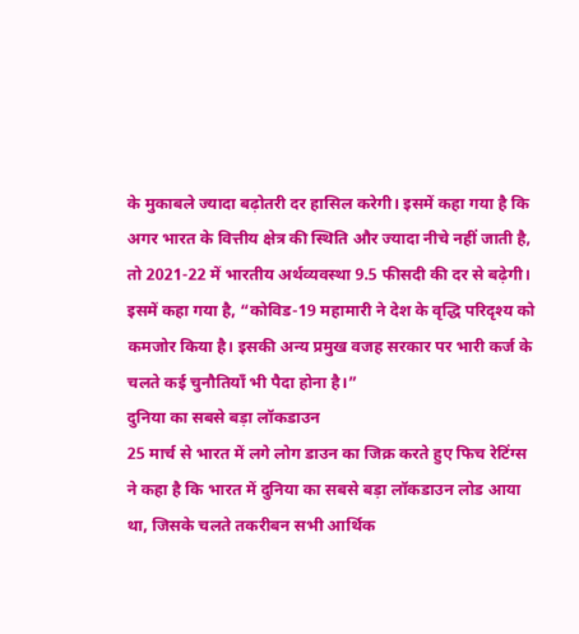के मुकाबले ज्यादा बढ़ोतरी दर हासिल करेगी। इसमें कहा गया है कि अगर भारत के वित्तीय क्षेत्र की स्थिति और ज्यादा नीचे नहीं जाती है, तो 2021-22 में भारतीय अर्थव्यवस्था 9.5 फीसदी की दर से बढ़ेगी।
इसमें कहा गया है, “कोविड-19 महामारी ने देश के वृद्धि परिदृश्य को कमजोर किया है। इसकी अन्य प्रमुख वजह सरकार पर भारी कर्ज के चलते कई चुनौतियाँ भी पैदा होना है।”
दुनिया का सबसे बड़ा लॉकडाउन
25 मार्च से भारत में लगे लोग डाउन का जिक्र करते हुए फिच रेटिंग्स ने कहा है कि भारत में दुनिया का सबसे बड़ा लॉकडाउन लोड आया था, जिसके चलते तकरीबन सभी आर्थिक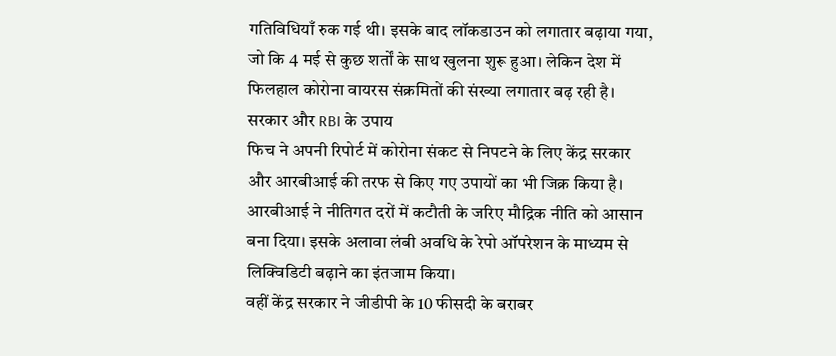गतिविधियाँ रुक गई थी। इसके बाद लॉकडाउन को लगातार बढ़ाया गया, जो कि 4 मई से कुछ शर्तों के साथ खुलना शुरू हुआ। लेकिन देश में फिलहाल कोरोना वायरस संक्रमितों की संख्या लगातार बढ़ रही है।
सरकार और RBI के उपाय
फिच ने अपनी रिपोर्ट में कोरोना संकट से निपटने के लिए केंद्र सरकार और आरबीआई की तरफ से किए गए उपायों का भी जिक्र किया है। आरबीआई ने नीतिगत दरों में कटौती के जरिए मौद्रिक नीति को आसान बना दिया। इसके अलावा लंबी अवधि के रेपो ऑपरेशन के माध्यम से लिक्विडिटी बढ़ाने का इंतजाम किया।
वहीं केंद्र सरकार ने जीडीपी के 10 फीसदी के बराबर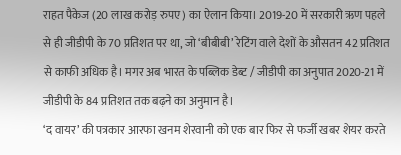राहत पैकेज (20 लाख करोड़ रुपए) का ऐलान किया। 2019-20 में सरकारी ऋण पहले से ही जीडीपी के 70 प्रतिशत पर था, जो ‘बीबीबी’ रेटिंग वाले देशों के औसतन 42 प्रतिशत से काफी अधिक है। मगर अब भारत के पब्लिक डेब्ट / जीडीपी का अनुपात 2020-21 में जीडीपी के 84 प्रतिशत तक बढ़ने का अनुमान है।
‘द वायर’ की पत्रकार आरफा खनम शेरवानी को एक बार फिर से फर्जी खबर शेयर करते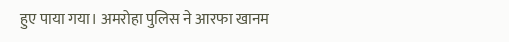हुए पाया गया। अमरोहा पुलिस ने आरफा खानम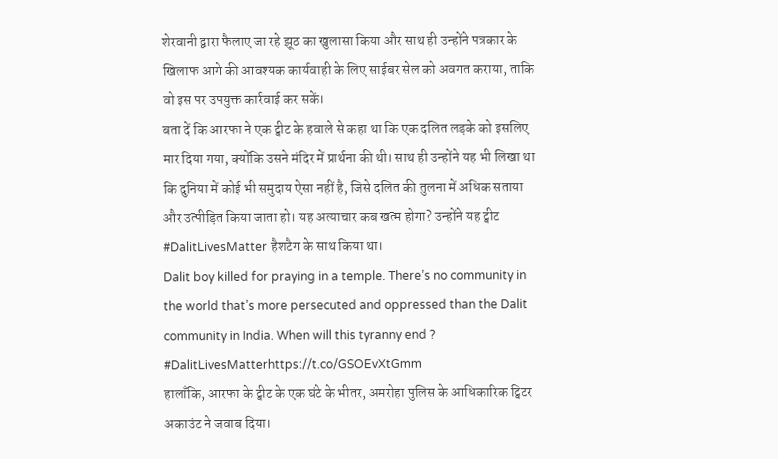शेरवानी द्वारा फैलाए जा रहे झूठ का खुलासा किया और साथ ही उन्होंने पत्रकार के खिलाफ आगे की आवश्यक कार्यवाही के लिए साईबर सेल को अवगत कराया, ताकि वो इस पर उपयुक्त कार्रवाई कर सकें।
बता दें कि आरफा ने एक ट्वीट के हवाले से कहा था कि एक दलित लड़के को इसलिए मार दिया गया, क्योंकि उसने मंदिर में प्रार्थना की थी। साथ ही उन्होंने यह भी लिखा था कि दुनिया में कोई भी समुदाय ऐसा नहीं है, जिसे दलित की तुलना में अधिक सताया और उत्पीड़ित किया जाता हो। यह अत्याचार कब खत्म होगा? उन्होंने यह ट्वीट #DalitLivesMatter हैशटैग के साथ किया था।
Dalit boy killed for praying in a temple. There’s no community in the world that’s more persecuted and oppressed than the Dalit community in India. When will this tyranny end ? #DalitLivesMatterhttps://t.co/GSOEvXtGmm
हालाँकि, आरफा के ट्वीट के एक घंटे के भीतर, अमरोहा पुलिस के आधिकारिक ट्विटर अकाउंट ने जवाब दिया।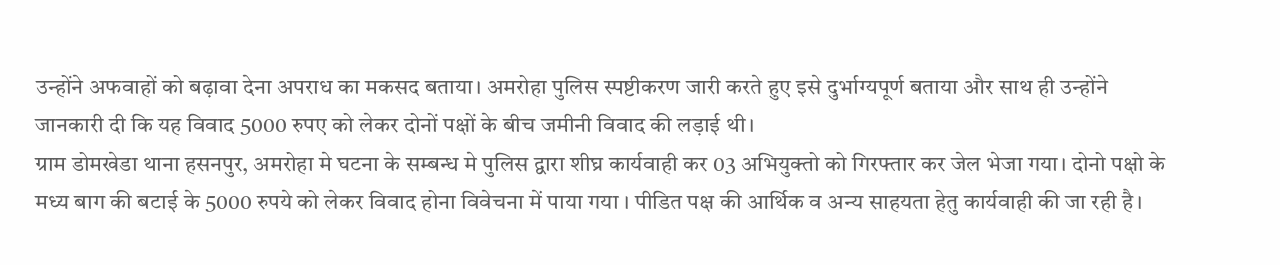उन्होंने अफवाहों को बढ़ावा देना अपराध का मकसद बताया। अमरोहा पुलिस स्पष्टीकरण जारी करते हुए इसे दुर्भाग्यपूर्ण बताया और साथ ही उन्होंने जानकारी दी कि यह विवाद 5000 रुपए को लेकर दोनों पक्षों के बीच जमीनी विवाद की लड़ाई थी।
ग्राम डोमखेडा थाना हसनपुर, अमरोहा मे घटना के सम्बन्ध मे पुलिस द्वारा शीघ्र कार्यवाही कर 03 अभियुक्तो को गिरफ्तार कर जेल भेजा गया। दोनो पक्षो के मध्य बाग की बटाई के 5000 रुपये को लेकर विवाद होना विवेचना में पाया गया । पीडित पक्ष की आर्थिक व अन्य साहयता हेतु कार्यवाही की जा रही है।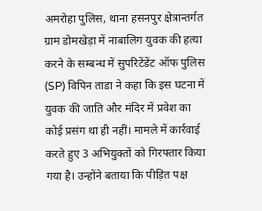अमरोहा पुलिस, थाना हसनपुर क्षेत्रान्तर्गत ग्राम डोमखेड़ा में नाबालिग युवक की हत्या करने के सम्बन्ध में सुपरिटेंडेंट ऑफ पुलिस (SP) विपिन ताडा ने कहा कि इस घटना में युवक की जाति और मंदिर में प्रवेश का कोई प्रसंग था ही नहीं। मामले में कार्रवाई करते हुए 3 अभियुक्तों को गिरफ्तार किया गया है। उन्होंने बताया कि पीड़ित पक्ष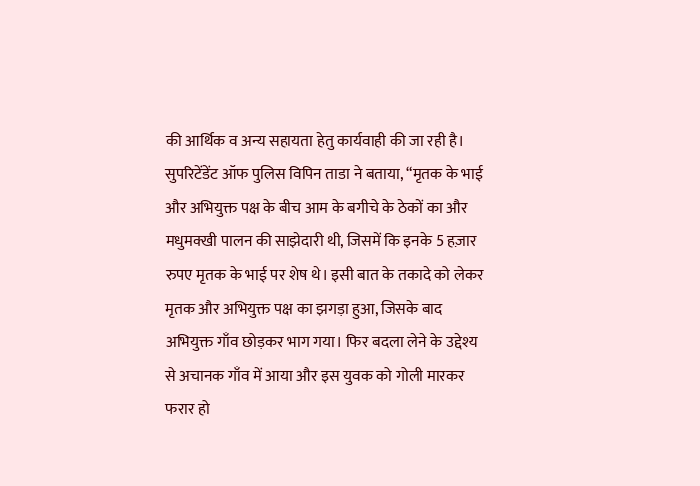की आर्थिक व अन्य सहायता हेतु कार्यवाही की जा रही है।
सुपरिटेंडेंट ऑफ पुलिस विपिन ताडा ने बताया, “मृतक के भाई और अभियुक्त पक्ष के बीच आम के बगीचे के ठेकों का और मधुमक्खी पालन की साझेदारी थी, जिसमें कि इनके 5 हज़ार रुपए मृतक के भाई पर शेष थे। इसी बात के तकादे को लेकर मृतक और अभियुक्त पक्ष का झगड़ा हुआ, जिसके बाद अभियुक्त गाँव छोड़कर भाग गया। फिर बदला लेने के उद्देश्य से अचानक गाँव में आया और इस युवक को गोली मारकर फरार हो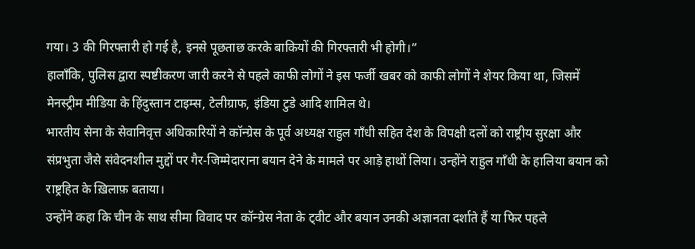गया। 3 की गिरफ्तारी हो गई है, इनसे पूछताछ करके बाकियों की गिरफ्तारी भी होगी।”
हालाँकि, पुलिस द्वारा स्पष्टीकरण जारी करने से पहले काफी लोगों ने इस फर्जी खबर को काफी लोगों ने शेयर किया था, जिसमें मेनस्ट्रीम मीडिया के हिंदुस्तान टाइम्स, टेलीग्राफ, इंडिया टुडे आदि शामिल थे।
भारतीय सेना के सेवानिवृत्त अधिकारियों ने कॉन्ग्रेस के पूर्व अध्यक्ष राहुल गाँधी सहित देश के विपक्षी दलों को राष्ट्रीय सुरक्षा और संप्रभुता जैसे संवेदनशील मुद्दों पर गैर-जिम्मेदाराना बयान देने के मामले पर आड़े हाथों लिया। उन्होंने राहुल गाँधी के हालिया बयान को राष्ट्रहित के ख़िलाफ़ बताया।
उन्होंने कहा कि चीन के साथ सीमा विवाद पर कॉन्ग्रेस नेता के ट्वीट और बयान उनकी अज्ञानता दर्शाते हैं या फिर पहले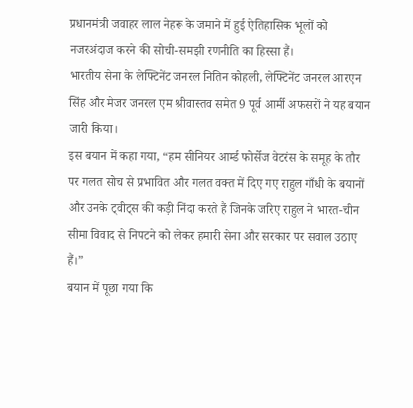प्रधानमंत्री जवाहर लाल नेहरू के जमाने में हुई ऐतिहासिक भूलों को नजरअंदाज करने की सोची-समझी रणनीति का हिस्सा हैं।
भारतीय सेना के लेफ्टिनेंट जनरल नितिन कोहली, लेफ्टिनेंट जनरल आरएन सिंह और मेजर जनरल एम श्रीवास्तव समेत 9 पूर्व आर्मी अफसरों ने यह बयान जारी किया।
इस बयान में कहा गया, “हम सीनियर आर्म्ड फोर्सेज वेटरंस के समूह के तौर पर गलत सोच से प्रभावित और गलत वक्त में दिए गए राहुल गाँधी के बयानों और उनके ट्वीट्स की कड़ी निंदा करते हैं जिनके जरिए राहुल ने भारत-चीन सीमा विवाद से निपटने को लेकर हमारी सेना और सरकार पर सवाल उठाए हैं।”
बयान में पूछा गया कि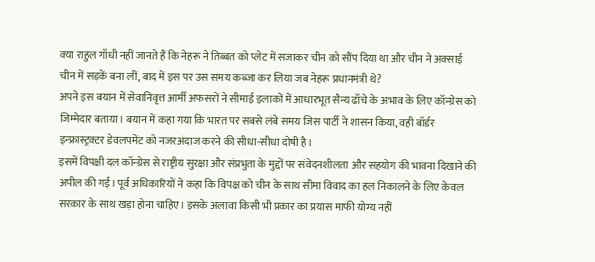क्या राहुल गाँधी नहीं जानते हैं कि नेहरू ने तिब्बत को प्लेट में सजाकर चीन को सौंप दिया था और चीन ने अक्साई चीन में सड़कें बना लीं, बाद में इस पर उस समय कब्जा कर लिया जब नेहरू प्रधानमंत्री थे?
अपने इस बयान में सेवानिवृत्त आर्मी अफसरों ने सीमाई इलाकों में आधारभूत सैन्य ढाँचे के अभाव के लिए कॉन्ग्रेस को जिम्मेदार बताया। बयान में कहा गया कि भारत पर सबसे लंबे समय जिस पार्टी ने शासन किया, वही बॉर्डर इन्फ्रास्ट्रक्टर डेवलपमेंट को नजरअंदाज करने की सीधा-सीधा दोषी है।
इसमें विपक्षी दल कॉन्ग्रेस से राष्ट्रीय सुरक्षा और संप्रभुता के मुद्दों पर संवेदनशीलता और सहयोग की भावना दिखाने की अपील की गई। पूर्व अधिकारियों ने कहा कि विपक्ष को चीन के साथ सीमा विवाद का हल निकालने के लिए केवल सरकार के साथ खड़ा होना चाहिए। इसके अलावा किसी भी प्रकार का प्रयास माफी योग्य नहीं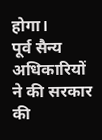होगा।
पूर्व सैन्य अधिकारियों ने की सरकार की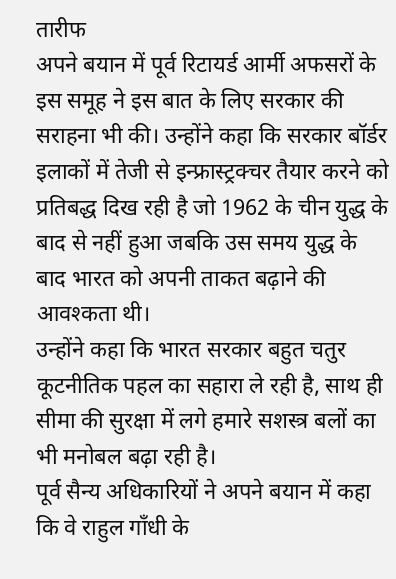तारीफ
अपने बयान में पूर्व रिटायर्ड आर्मी अफसरों के इस समूह ने इस बात के लिए सरकार की सराहना भी की। उन्होंने कहा कि सरकार बॉर्डर इलाकों में तेजी से इन्फ्रास्ट्रक्चर तैयार करने को प्रतिबद्ध दिख रही है जो 1962 के चीन युद्ध के बाद से नहीं हुआ जबकि उस समय युद्ध के बाद भारत को अपनी ताकत बढ़ाने की आवश्कता थी।
उन्होंने कहा कि भारत सरकार बहुत चतुर कूटनीतिक पहल का सहारा ले रही है, साथ ही सीमा की सुरक्षा में लगे हमारे सशस्त्र बलों का भी मनोबल बढ़ा रही है।
पूर्व सैन्य अधिकारियों ने अपने बयान में कहा कि वे राहुल गाँधी के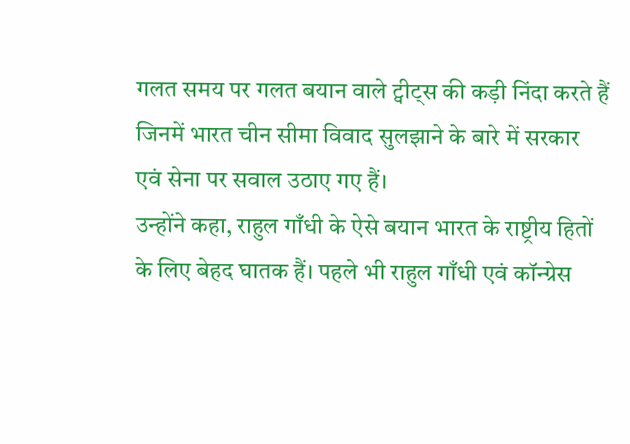गलत समय पर गलत बयान वाले ट्वीट्स की कड़ी निंदा करते हैं जिनमें भारत चीन सीमा विवाद सुलझाने के बारे में सरकार एवं सेना पर सवाल उठाए गए हैं।
उन्होंने कहा, राहुल गाँधी के ऐसे बयान भारत के राष्ट्रीय हितों के लिए बेहद घातक हैं। पहले भी राहुल गाँधी एवं कॉन्ग्रेस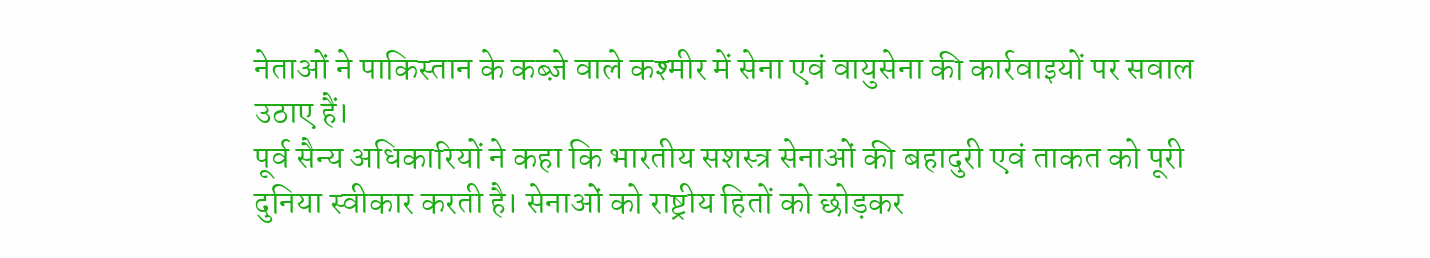नेताओं ने पाकिस्तान के कब्ज़े वाले कश्मीर में सेना एवं वायुसेना की कार्रवाइयों पर सवाल उठाए हैं।
पूर्व सैन्य अधिकारियों ने कहा कि भारतीय सशस्त्र सेनाओं की बहादुरी एवं ताकत को पूरी दुनिया स्वीकार करती है। सेनाओं को राष्ट्रीय हितों को छोड़कर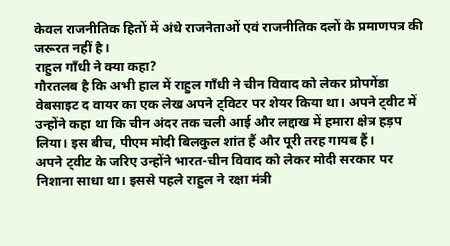केवल राजनीतिक हितों में अंधे राजनेताओं एवं राजनीतिक दलों के प्रमाणपत्र की जरूरत नहीं है।
राहुल गाँधी ने क्या कहा?
गौरतलब है कि अभी हाल में राहुल गाँधी ने चीन विवाद को लेकर प्रोपगेंडा वेबसाइट द वायर का एक लेख अपने ट्विटर पर शेयर किया था। अपने ट्वीट में उन्होंने कहा था कि चीन अंदर तक चली आई और लद्दाख में हमारा क्षेत्र हड़प लिया। इस बीच, पीएम मोदी बिलकुल शांत हैं और पूरी तरह गायब हैं।
अपने ट्वीट के जरिए उन्होंने भारत-चीन विवाद को लेकर मोदी सरकार पर निशाना साधा था। इससे पहले राहुल ने रक्षा मंत्री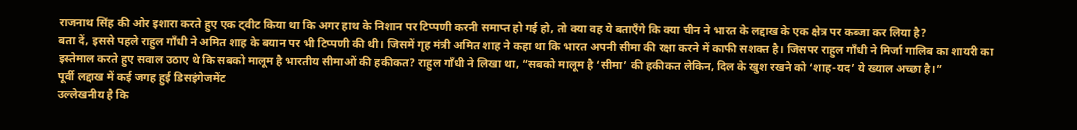राजनाथ सिंह की ओर इशारा करते हुए एक ट्वीट किया था कि अगर हाथ के निशान पर टिप्पणी करनी समाप्त हो गई हो, तो क्या वह ये बताएँगे कि क्या चीन ने भारत के लद्दाख के एक क्षेत्र पर कब्जा कर लिया है?
बता दें, इससे पहले राहुल गाँधी ने अमित शाह के बयान पर भी टिप्पणी की थी। जिसमें गृह मंत्री अमित शाह ने कहा था कि भारत अपनी सीमा की रक्षा करने में काफी सशक्त है। जिसपर राहुल गाँधी ने मिर्जा गालिब का शायरी का इस्तेमाल करते हुए सवाल उठाए थे कि सबको मालूम है भारतीय सीमाओं की हकीकत? राहुल गाँधी ने लिखा था, “सबको मालूम है ‘सीमा’ की हकीकत लेकिन, दिल के खुश रखने को ‘शाह-यद’ ये ख्याल अच्छा है।”
पूर्वी लद्दाख में कई जगह हुई डिसइंगेजमेंट
उल्लेखनीय है कि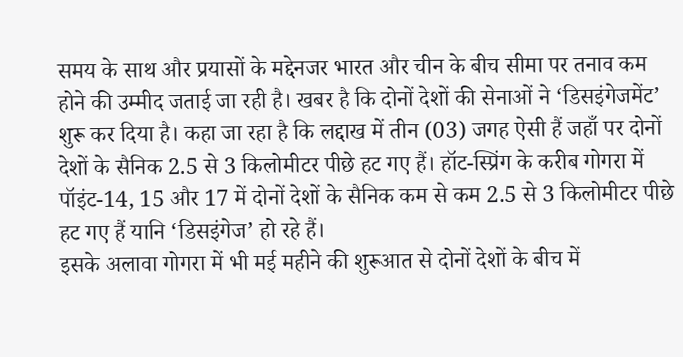समय के साथ और प्रयासों के मद्देनजर भारत और चीन के बीच सीमा पर तनाव कम होने की उम्मीद जताई जा रही है। खबर है कि दोनों देशों की सेनाओं ने ‘डिसइंगेजमेंट’ शुरू कर दिया है। कहा जा रहा है कि लद्दाख में तीन (03) जगह ऐसी हैं जहाँ पर दोनों देशों के सैनिक 2.5 से 3 किलोमीटर पीछे हट गए हैं। हॉट-स्प्रिंग के करीब गोगरा में पॉइंट-14, 15 और 17 में दोनों देशों के सैनिक कम से कम 2.5 से 3 किलोमीटर पीछे हट गए हैं यानि ‘डिसइंगेज’ हो रहे हैं।
इसके अलावा गोगरा में भी मई महीने की शुरूआत से दोनों देशों के बीच में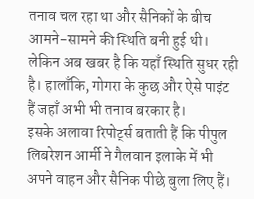तनाव चल रहा था और सैनिकों के बीच आमने-सामने की स्थिति बनी हुई थी। लेकिन अब खबर है कि यहाँ स्थिति सुधर रही है। हालाँकि, गोगरा के कुछ और ऐसे पाइंट हैं जहाँ अभी भी तनाव बरकार है।
इसके अलावा रिपोर्ट्स बताती हैं कि पीपुल लिबरेशन आर्मी ने गैलवान इलाके में भी अपने वाहन और सैनिक पीछे बुला लिए हैं।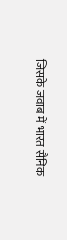जिसके जवाब में भारत सैनिक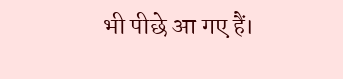भी पीछे आ गए हैं।